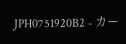JPH0751920B2 - カー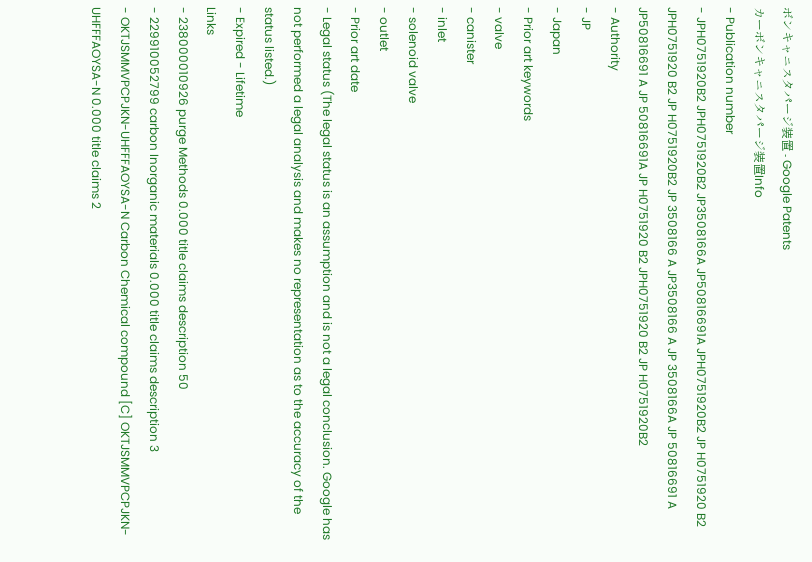ボンキャニスタパージ装置 - Google Patents
カーボンキャニスタパージ装置Info
- Publication number
- JPH0751920B2 JPH0751920B2 JP3508166A JP50816691A JPH0751920B2 JP H0751920 B2 JPH0751920 B2 JP H0751920B2 JP 3508166 A JP3508166 A JP 3508166A JP 50816691 A JP50816691 A JP 50816691A JP H0751920 B2 JPH0751920 B2 JP H0751920B2
- Authority
- JP
- Japan
- Prior art keywords
- valve
- canister
- inlet
- solenoid valve
- outlet
- Prior art date
- Legal status (The legal status is an assumption and is not a legal conclusion. Google has not performed a legal analysis and makes no representation as to the accuracy of the status listed.)
- Expired - Lifetime
Links
- 238000010926 purge Methods 0.000 title claims description 50
- 229910052799 carbon Inorganic materials 0.000 title claims description 3
- OKTJSMMVPCPJKN-UHFFFAOYSA-N Carbon Chemical compound [C] OKTJSMMVPCPJKN-UHFFFAOYSA-N 0.000 title claims 2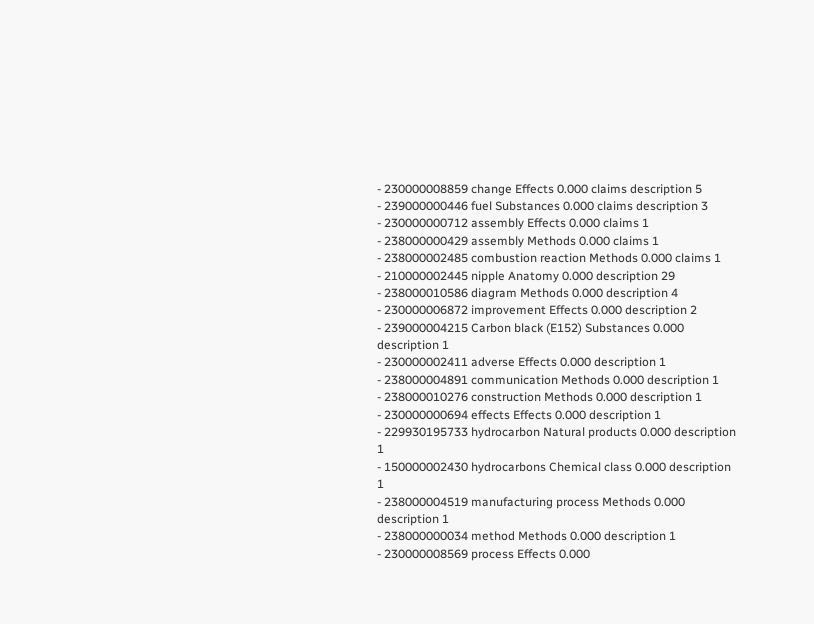- 230000008859 change Effects 0.000 claims description 5
- 239000000446 fuel Substances 0.000 claims description 3
- 230000000712 assembly Effects 0.000 claims 1
- 238000000429 assembly Methods 0.000 claims 1
- 238000002485 combustion reaction Methods 0.000 claims 1
- 210000002445 nipple Anatomy 0.000 description 29
- 238000010586 diagram Methods 0.000 description 4
- 230000006872 improvement Effects 0.000 description 2
- 239000004215 Carbon black (E152) Substances 0.000 description 1
- 230000002411 adverse Effects 0.000 description 1
- 238000004891 communication Methods 0.000 description 1
- 238000010276 construction Methods 0.000 description 1
- 230000000694 effects Effects 0.000 description 1
- 229930195733 hydrocarbon Natural products 0.000 description 1
- 150000002430 hydrocarbons Chemical class 0.000 description 1
- 238000004519 manufacturing process Methods 0.000 description 1
- 238000000034 method Methods 0.000 description 1
- 230000008569 process Effects 0.000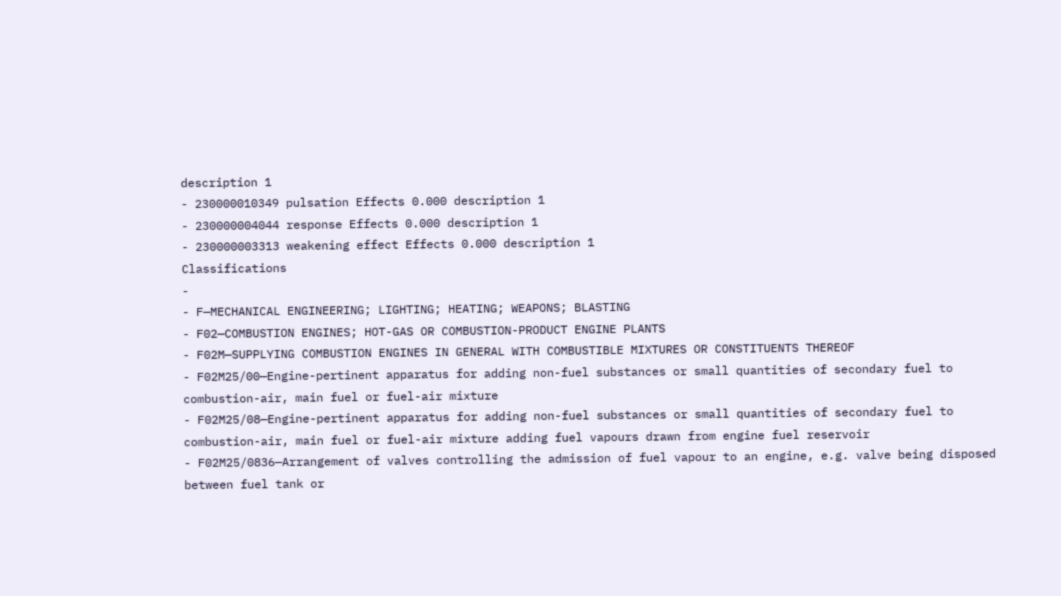description 1
- 230000010349 pulsation Effects 0.000 description 1
- 230000004044 response Effects 0.000 description 1
- 230000003313 weakening effect Effects 0.000 description 1
Classifications
-
- F—MECHANICAL ENGINEERING; LIGHTING; HEATING; WEAPONS; BLASTING
- F02—COMBUSTION ENGINES; HOT-GAS OR COMBUSTION-PRODUCT ENGINE PLANTS
- F02M—SUPPLYING COMBUSTION ENGINES IN GENERAL WITH COMBUSTIBLE MIXTURES OR CONSTITUENTS THEREOF
- F02M25/00—Engine-pertinent apparatus for adding non-fuel substances or small quantities of secondary fuel to combustion-air, main fuel or fuel-air mixture
- F02M25/08—Engine-pertinent apparatus for adding non-fuel substances or small quantities of secondary fuel to combustion-air, main fuel or fuel-air mixture adding fuel vapours drawn from engine fuel reservoir
- F02M25/0836—Arrangement of valves controlling the admission of fuel vapour to an engine, e.g. valve being disposed between fuel tank or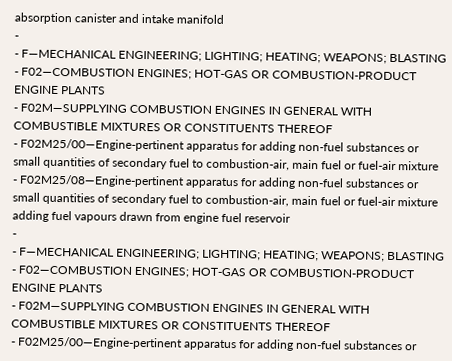absorption canister and intake manifold
-
- F—MECHANICAL ENGINEERING; LIGHTING; HEATING; WEAPONS; BLASTING
- F02—COMBUSTION ENGINES; HOT-GAS OR COMBUSTION-PRODUCT ENGINE PLANTS
- F02M—SUPPLYING COMBUSTION ENGINES IN GENERAL WITH COMBUSTIBLE MIXTURES OR CONSTITUENTS THEREOF
- F02M25/00—Engine-pertinent apparatus for adding non-fuel substances or small quantities of secondary fuel to combustion-air, main fuel or fuel-air mixture
- F02M25/08—Engine-pertinent apparatus for adding non-fuel substances or small quantities of secondary fuel to combustion-air, main fuel or fuel-air mixture adding fuel vapours drawn from engine fuel reservoir
-
- F—MECHANICAL ENGINEERING; LIGHTING; HEATING; WEAPONS; BLASTING
- F02—COMBUSTION ENGINES; HOT-GAS OR COMBUSTION-PRODUCT ENGINE PLANTS
- F02M—SUPPLYING COMBUSTION ENGINES IN GENERAL WITH COMBUSTIBLE MIXTURES OR CONSTITUENTS THEREOF
- F02M25/00—Engine-pertinent apparatus for adding non-fuel substances or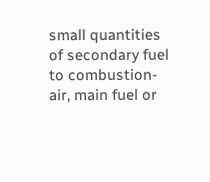small quantities of secondary fuel to combustion-air, main fuel or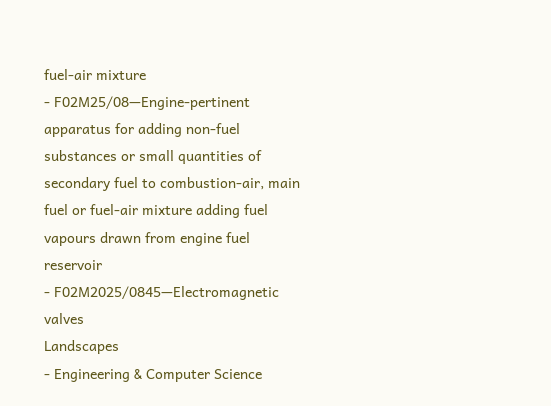fuel-air mixture
- F02M25/08—Engine-pertinent apparatus for adding non-fuel substances or small quantities of secondary fuel to combustion-air, main fuel or fuel-air mixture adding fuel vapours drawn from engine fuel reservoir
- F02M2025/0845—Electromagnetic valves
Landscapes
- Engineering & Computer Science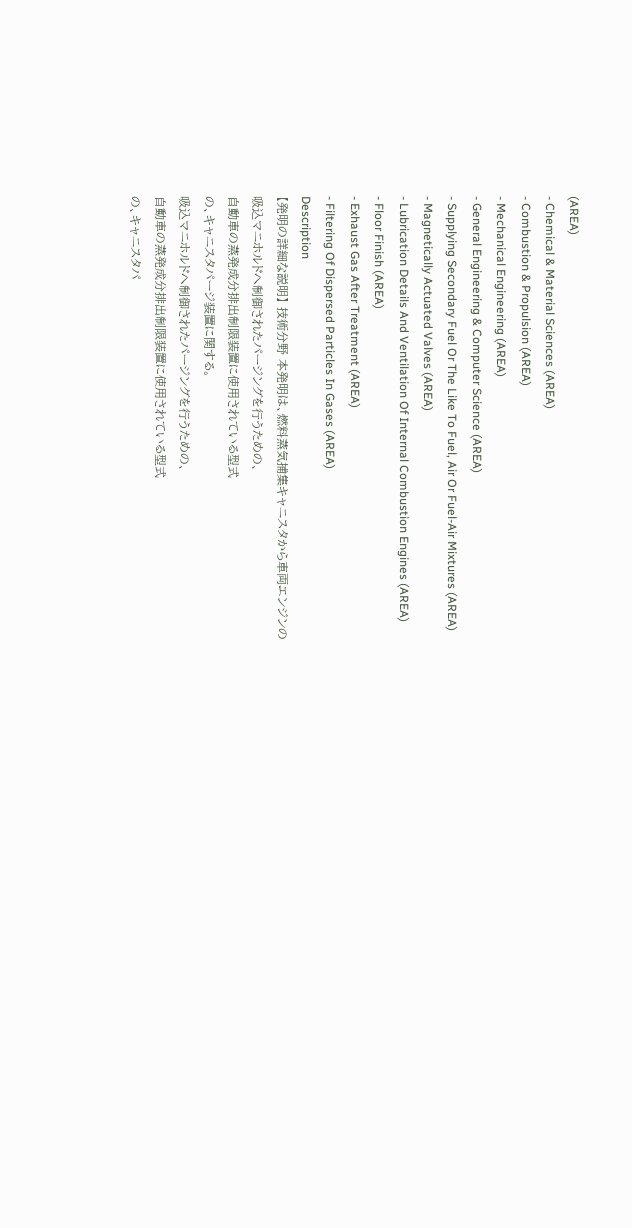(AREA)
- Chemical & Material Sciences (AREA)
- Combustion & Propulsion (AREA)
- Mechanical Engineering (AREA)
- General Engineering & Computer Science (AREA)
- Supplying Secondary Fuel Or The Like To Fuel, Air Or Fuel-Air Mixtures (AREA)
- Magnetically Actuated Valves (AREA)
- Lubrication Details And Ventilation Of Internal Combustion Engines (AREA)
- Floor Finish (AREA)
- Exhaust Gas After Treatment (AREA)
- Filtering Of Dispersed Particles In Gases (AREA)
Description
【発明の詳細な説明】 技術分野 本発明は、燃料蒸気捕集キャニスタから車両エンジンの
吸込マニホルドへ制御されたパージングを行うための、
自動車の蒸発成分排出制限装置に使用されている型式
の、キャニスタパージ装置に関する。
吸込マニホルドへ制御されたパージングを行うための、
自動車の蒸発成分排出制限装置に使用されている型式
の、キャニスタパ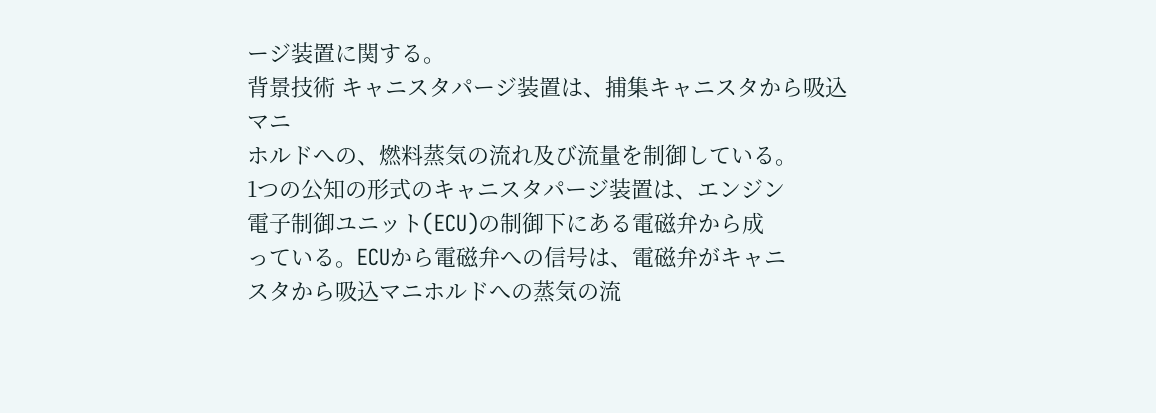ージ装置に関する。
背景技術 キャニスタパージ装置は、捕集キャニスタから吸込マニ
ホルドへの、燃料蒸気の流れ及び流量を制御している。
1つの公知の形式のキャニスタパージ装置は、エンジン
電子制御ユニット(ECU)の制御下にある電磁弁から成
っている。ECUから電磁弁への信号は、電磁弁がキャニ
スタから吸込マニホルドへの蒸気の流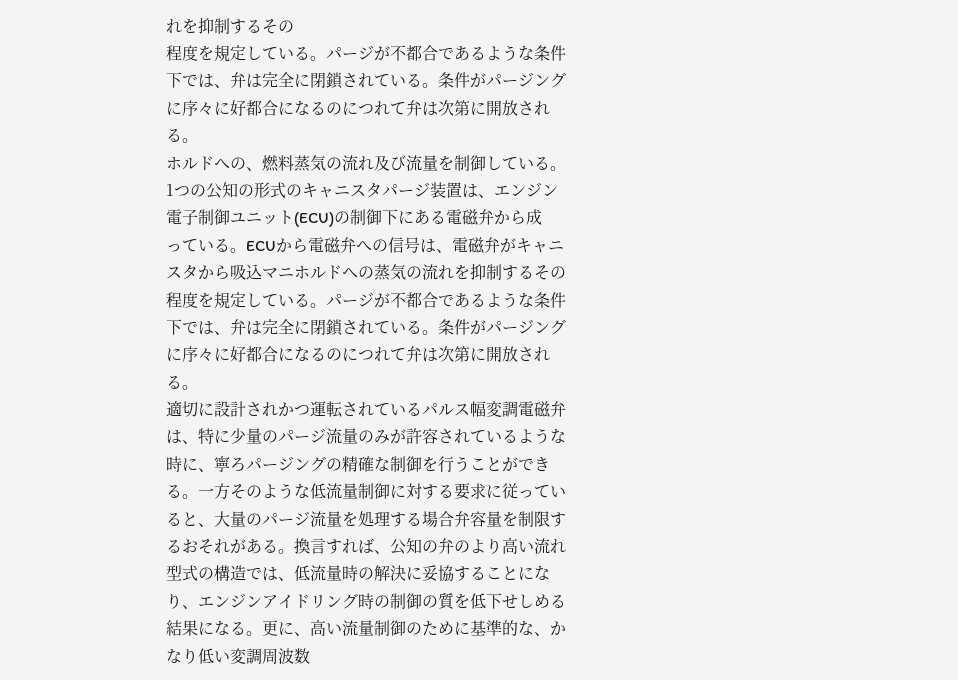れを抑制するその
程度を規定している。パージが不都合であるような条件
下では、弁は完全に閉鎖されている。条件がパージング
に序々に好都合になるのにつれて弁は次第に開放され
る。
ホルドへの、燃料蒸気の流れ及び流量を制御している。
1つの公知の形式のキャニスタパージ装置は、エンジン
電子制御ユニット(ECU)の制御下にある電磁弁から成
っている。ECUから電磁弁への信号は、電磁弁がキャニ
スタから吸込マニホルドへの蒸気の流れを抑制するその
程度を規定している。パージが不都合であるような条件
下では、弁は完全に閉鎖されている。条件がパージング
に序々に好都合になるのにつれて弁は次第に開放され
る。
適切に設計されかつ運転されているパルス幅変調電磁弁
は、特に少量のパージ流量のみが許容されているような
時に、寧ろパージングの精確な制御を行うことができ
る。一方そのような低流量制御に対する要求に従ってい
ると、大量のパージ流量を処理する場合弁容量を制限す
るおそれがある。換言すれば、公知の弁のより高い流れ
型式の構造では、低流量時の解決に妥協することにな
り、エンジンアイドリング時の制御の質を低下せしめる
結果になる。更に、高い流量制御のために基準的な、か
なり低い変調周波数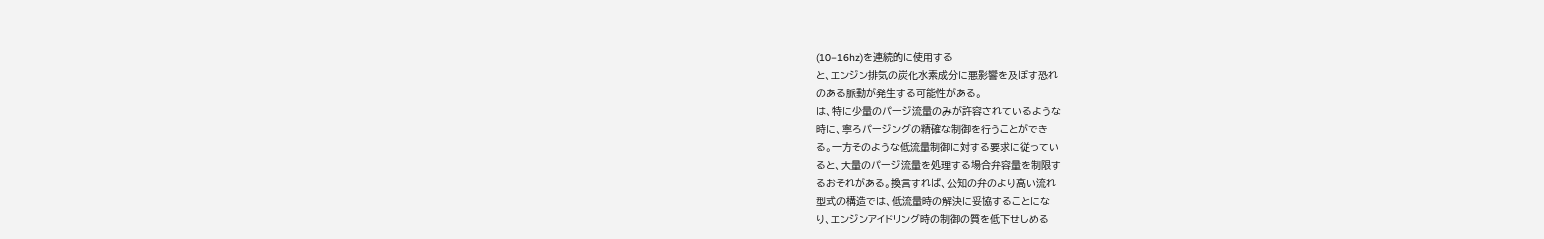(10−16hz)を連続的に使用する
と、エンジン排気の炭化水素成分に悪影響を及ぼす恐れ
のある脈動が発生する可能性がある。
は、特に少量のパージ流量のみが許容されているような
時に、寧ろパージングの精確な制御を行うことができ
る。一方そのような低流量制御に対する要求に従ってい
ると、大量のパージ流量を処理する場合弁容量を制限す
るおそれがある。換言すれば、公知の弁のより高い流れ
型式の構造では、低流量時の解決に妥協することにな
り、エンジンアイドリング時の制御の質を低下せしめる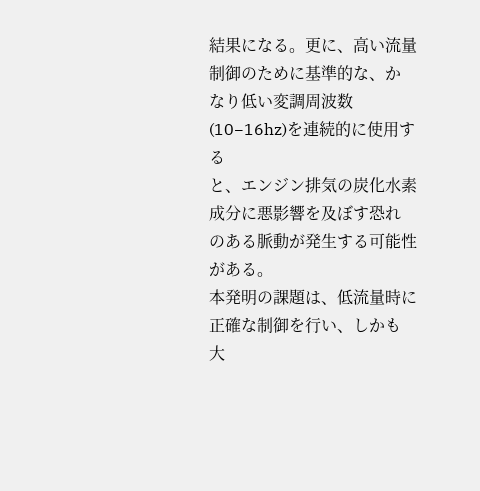結果になる。更に、高い流量制御のために基準的な、か
なり低い変調周波数(10−16hz)を連続的に使用する
と、エンジン排気の炭化水素成分に悪影響を及ぼす恐れ
のある脈動が発生する可能性がある。
本発明の課題は、低流量時に正確な制御を行い、しかも
大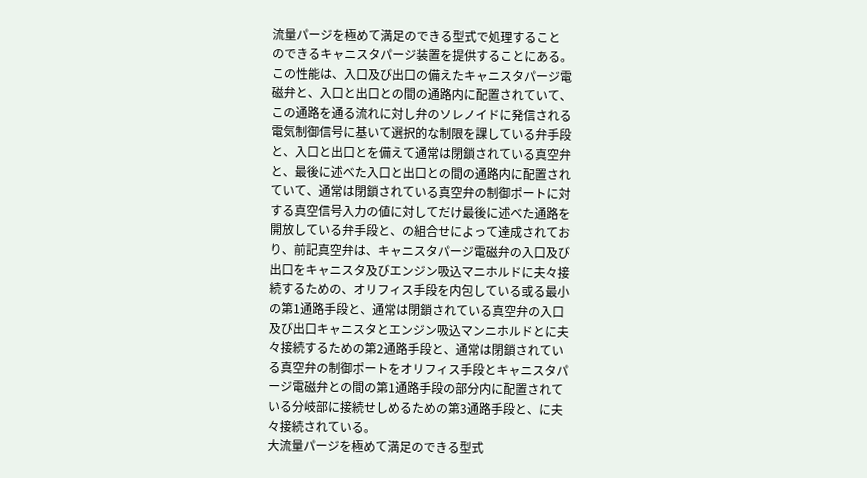流量パージを極めて満足のできる型式で処理すること
のできるキャニスタパージ装置を提供することにある。
この性能は、入口及び出口の備えたキャニスタパージ電
磁弁と、入口と出口との間の通路内に配置されていて、
この通路を通る流れに対し弁のソレノイドに発信される
電気制御信号に基いて選択的な制限を課している弁手段
と、入口と出口とを備えて通常は閉鎖されている真空弁
と、最後に述べた入口と出口との間の通路内に配置され
ていて、通常は閉鎖されている真空弁の制御ポートに対
する真空信号入力の値に対してだけ最後に述べた通路を
開放している弁手段と、の組合せによって達成されてお
り、前記真空弁は、キャニスタパージ電磁弁の入口及び
出口をキャニスタ及びエンジン吸込マニホルドに夫々接
続するための、オリフィス手段を内包している或る最小
の第1通路手段と、通常は閉鎖されている真空弁の入口
及び出口キャニスタとエンジン吸込マンニホルドとに夫
々接続するための第2通路手段と、通常は閉鎖されてい
る真空弁の制御ポートをオリフィス手段とキャニスタパ
ージ電磁弁との間の第1通路手段の部分内に配置されて
いる分岐部に接続せしめるための第3通路手段と、に夫
々接続されている。
大流量パージを極めて満足のできる型式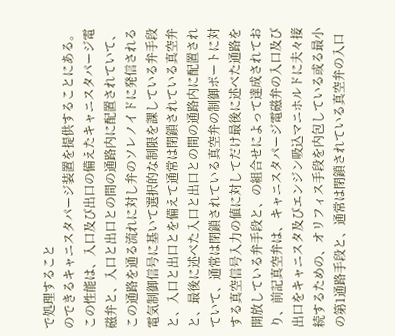で処理すること
のできるキャニスタパージ装置を提供することにある。
この性能は、入口及び出口の備えたキャニスタパージ電
磁弁と、入口と出口との間の通路内に配置されていて、
この通路を通る流れに対し弁のソレノイドに発信される
電気制御信号に基いて選択的な制限を課している弁手段
と、入口と出口とを備えて通常は閉鎖されている真空弁
と、最後に述べた入口と出口との間の通路内に配置され
ていて、通常は閉鎖されている真空弁の制御ポートに対
する真空信号入力の値に対してだけ最後に述べた通路を
開放している弁手段と、の組合せによって達成されてお
り、前記真空弁は、キャニスタパージ電磁弁の入口及び
出口をキャニスタ及びエンジン吸込マニホルドに夫々接
続するための、オリフィス手段を内包している或る最小
の第1通路手段と、通常は閉鎖されている真空弁の入口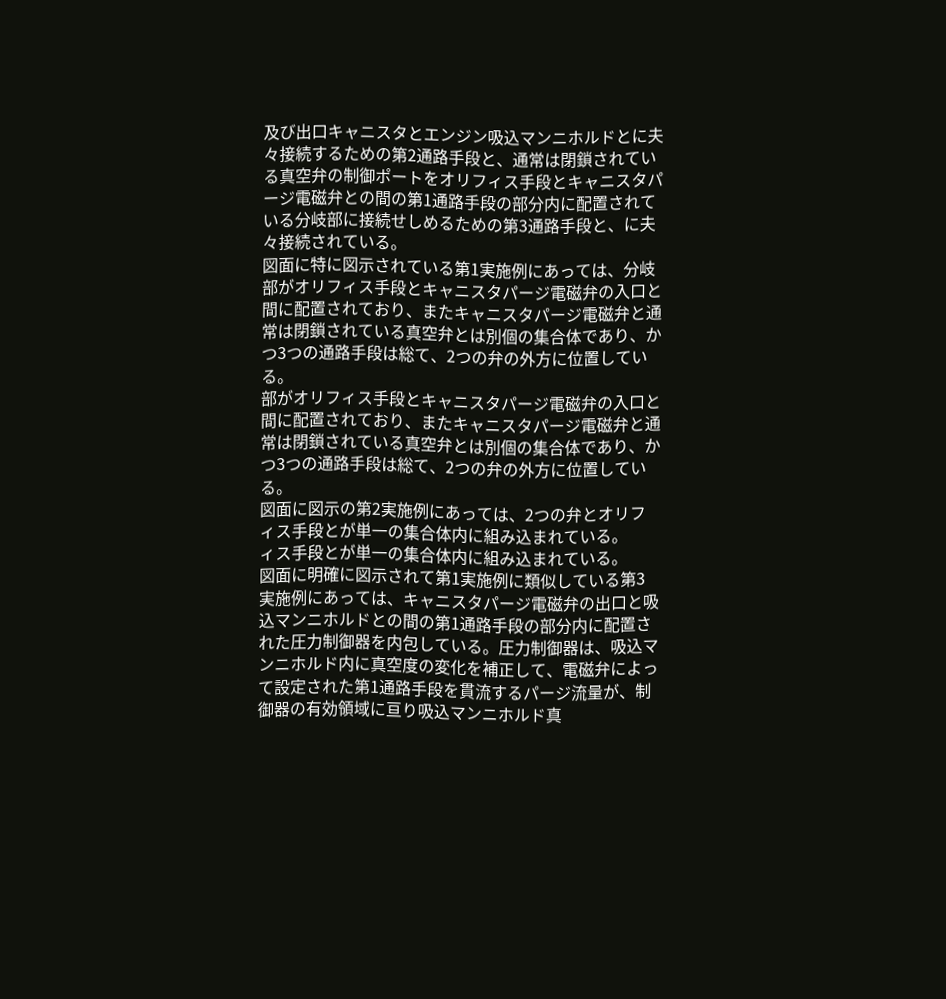及び出口キャニスタとエンジン吸込マンニホルドとに夫
々接続するための第2通路手段と、通常は閉鎖されてい
る真空弁の制御ポートをオリフィス手段とキャニスタパ
ージ電磁弁との間の第1通路手段の部分内に配置されて
いる分岐部に接続せしめるための第3通路手段と、に夫
々接続されている。
図面に特に図示されている第1実施例にあっては、分岐
部がオリフィス手段とキャニスタパージ電磁弁の入口と
間に配置されており、またキャニスタパージ電磁弁と通
常は閉鎖されている真空弁とは別個の集合体であり、か
つ3つの通路手段は総て、2つの弁の外方に位置してい
る。
部がオリフィス手段とキャニスタパージ電磁弁の入口と
間に配置されており、またキャニスタパージ電磁弁と通
常は閉鎖されている真空弁とは別個の集合体であり、か
つ3つの通路手段は総て、2つの弁の外方に位置してい
る。
図面に図示の第2実施例にあっては、2つの弁とオリフ
ィス手段とが単一の集合体内に組み込まれている。
ィス手段とが単一の集合体内に組み込まれている。
図面に明確に図示されて第1実施例に類似している第3
実施例にあっては、キャニスタパージ電磁弁の出口と吸
込マンニホルドとの間の第1通路手段の部分内に配置さ
れた圧力制御器を内包している。圧力制御器は、吸込マ
ンニホルド内に真空度の変化を補正して、電磁弁によっ
て設定された第1通路手段を貫流するパージ流量が、制
御器の有効領域に亘り吸込マンニホルド真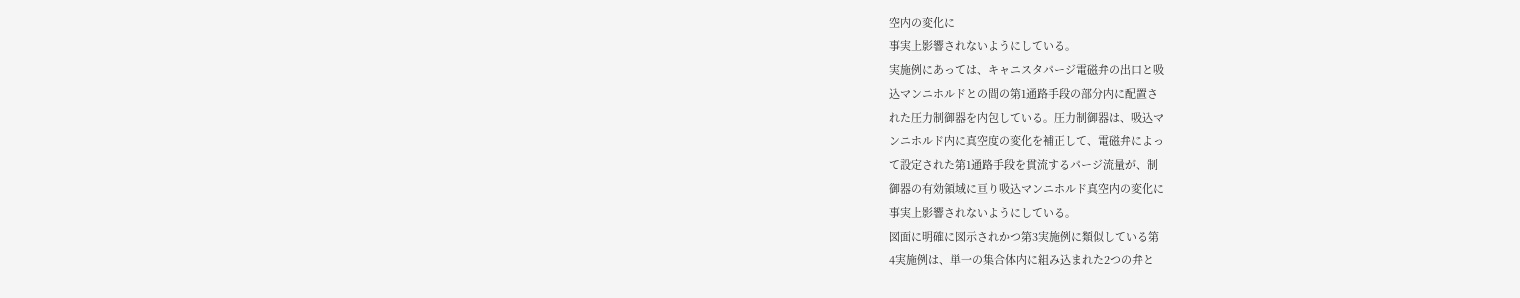空内の変化に
事実上影響されないようにしている。
実施例にあっては、キャニスタパージ電磁弁の出口と吸
込マンニホルドとの間の第1通路手段の部分内に配置さ
れた圧力制御器を内包している。圧力制御器は、吸込マ
ンニホルド内に真空度の変化を補正して、電磁弁によっ
て設定された第1通路手段を貫流するパージ流量が、制
御器の有効領域に亘り吸込マンニホルド真空内の変化に
事実上影響されないようにしている。
図面に明確に図示されかつ第3実施例に類似している第
4実施例は、単一の集合体内に組み込まれた2つの弁と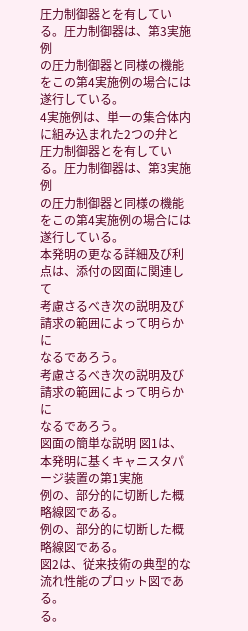圧力制御器とを有している。圧力制御器は、第3実施例
の圧力制御器と同様の機能をこの第4実施例の場合には
遂行している。
4実施例は、単一の集合体内に組み込まれた2つの弁と
圧力制御器とを有している。圧力制御器は、第3実施例
の圧力制御器と同様の機能をこの第4実施例の場合には
遂行している。
本発明の更なる詳細及び利点は、添付の図面に関連して
考慮さるべき次の説明及び請求の範囲によって明らかに
なるであろう。
考慮さるべき次の説明及び請求の範囲によって明らかに
なるであろう。
図面の簡単な説明 図1は、本発明に基くキャニスタパージ装置の第1実施
例の、部分的に切断した概略線図である。
例の、部分的に切断した概略線図である。
図2は、従来技術の典型的な流れ性能のプロット図であ
る。
る。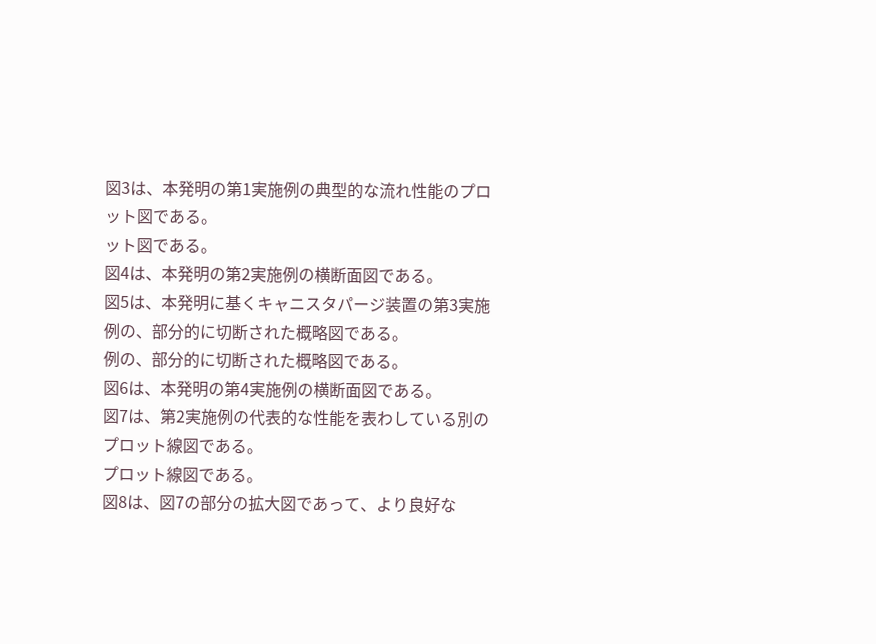図3は、本発明の第1実施例の典型的な流れ性能のプロ
ット図である。
ット図である。
図4は、本発明の第2実施例の横断面図である。
図5は、本発明に基くキャニスタパージ装置の第3実施
例の、部分的に切断された概略図である。
例の、部分的に切断された概略図である。
図6は、本発明の第4実施例の横断面図である。
図7は、第2実施例の代表的な性能を表わしている別の
プロット線図である。
プロット線図である。
図8は、図7の部分の拡大図であって、より良好な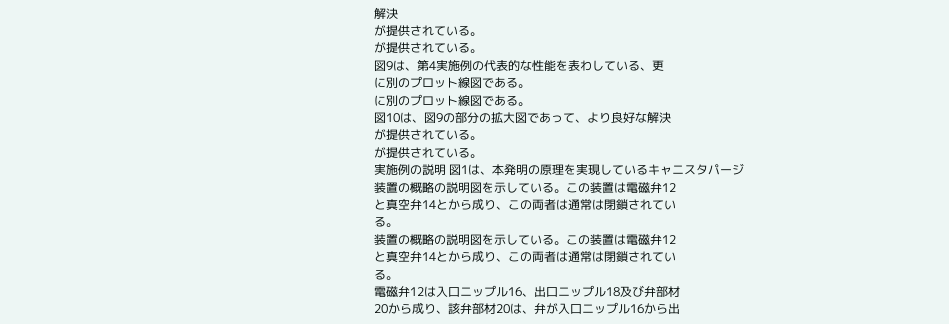解決
が提供されている。
が提供されている。
図9は、第4実施例の代表的な性能を表わしている、更
に別のプロット線図である。
に別のプロット線図である。
図10は、図9の部分の拡大図であって、より良好な解決
が提供されている。
が提供されている。
実施例の説明 図1は、本発明の原理を実現しているキャニスタパージ
装置の概略の説明図を示している。この装置は電磁弁12
と真空弁14とから成り、この両者は通常は閉鎖されてい
る。
装置の概略の説明図を示している。この装置は電磁弁12
と真空弁14とから成り、この両者は通常は閉鎖されてい
る。
電磁弁12は入口ニップル16、出口ニップル18及び弁部材
20から成り、該弁部材20は、弁が入口ニップル16から出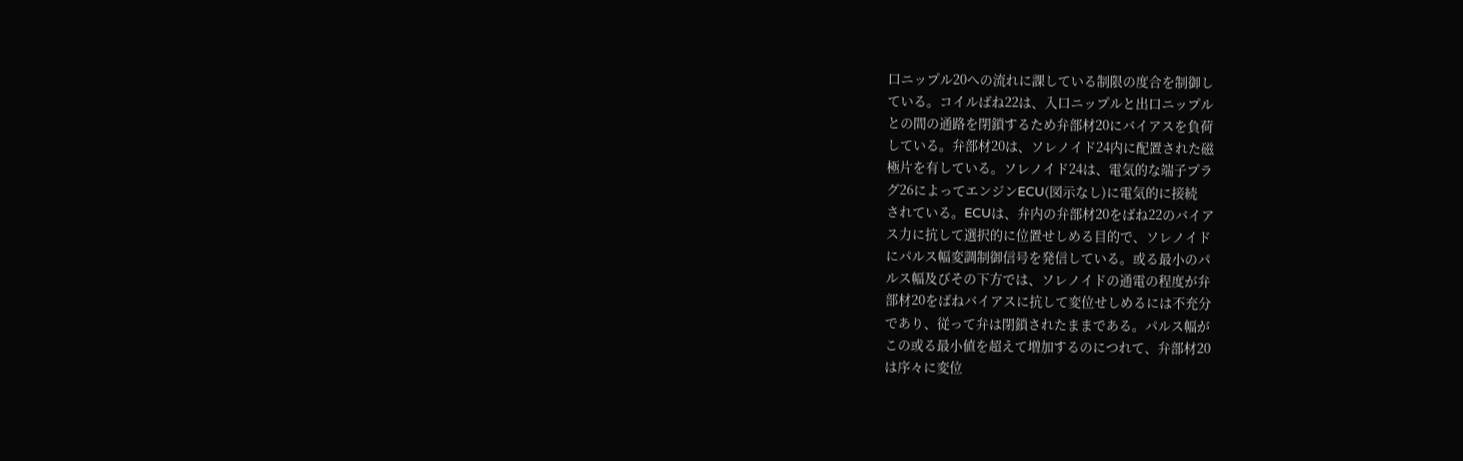口ニップル20への流れに課している制限の度合を制御し
ている。コイルばね22は、入口ニップルと出口ニップル
との間の通路を閉鎖するため弁部材20にバイアスを負荷
している。弁部材20は、ソレノイド24内に配置された磁
極片を有している。ソレノイド24は、電気的な端子プラ
グ26によってエンジンECU(図示なし)に電気的に接続
されている。ECUは、弁内の弁部材20をばね22のバイア
ス力に抗して選択的に位置せしめる目的で、ソレノイド
にパルス幅変調制御信号を発信している。或る最小のパ
ルス幅及びその下方では、ソレノイドの通電の程度が弁
部材20をばねバイアスに抗して変位せしめるには不充分
であり、従って弁は閉鎖されたままである。パルス幅が
この或る最小値を超えて増加するのにつれて、弁部材20
は序々に変位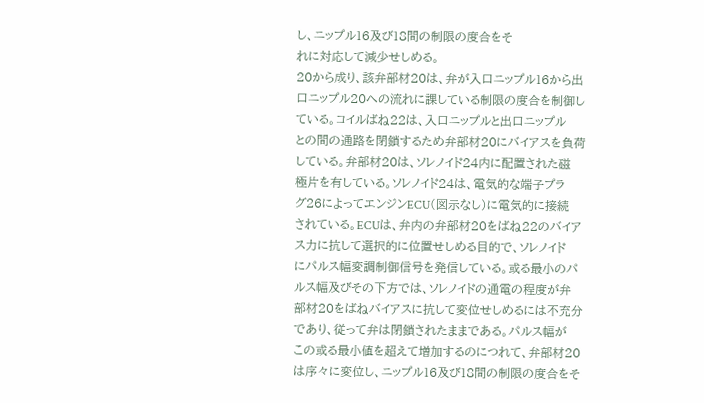し、ニップル16及び18間の制限の度合をそ
れに対応して減少せしめる。
20から成り、該弁部材20は、弁が入口ニップル16から出
口ニップル20への流れに課している制限の度合を制御し
ている。コイルばね22は、入口ニップルと出口ニップル
との間の通路を閉鎖するため弁部材20にバイアスを負荷
している。弁部材20は、ソレノイド24内に配置された磁
極片を有している。ソレノイド24は、電気的な端子プラ
グ26によってエンジンECU(図示なし)に電気的に接続
されている。ECUは、弁内の弁部材20をばね22のバイア
ス力に抗して選択的に位置せしめる目的で、ソレノイド
にパルス幅変調制御信号を発信している。或る最小のパ
ルス幅及びその下方では、ソレノイドの通電の程度が弁
部材20をばねバイアスに抗して変位せしめるには不充分
であり、従って弁は閉鎖されたままである。パルス幅が
この或る最小値を超えて増加するのにつれて、弁部材20
は序々に変位し、ニップル16及び18間の制限の度合をそ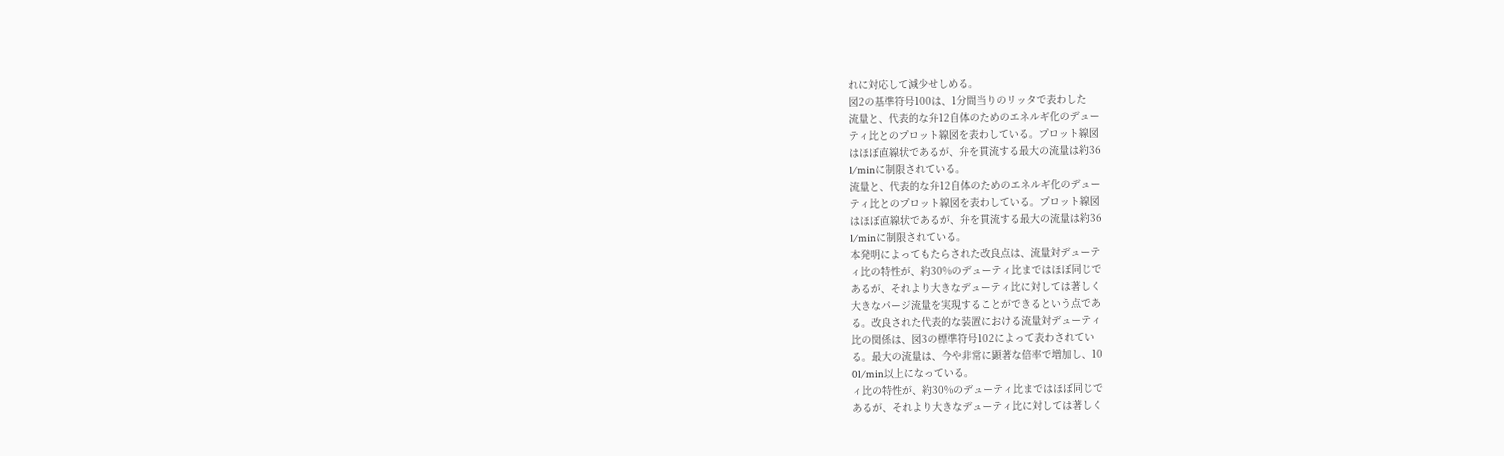れに対応して減少せしめる。
図2の基準符号100は、1分間当りのリッタで表わした
流量と、代表的な弁12自体のためのエネルギ化のデュー
ティ比とのプロット線図を表わしている。プロット線図
はほぼ直線状であるが、弁を貫流する最大の流量は約36
l/minに制限されている。
流量と、代表的な弁12自体のためのエネルギ化のデュー
ティ比とのプロット線図を表わしている。プロット線図
はほぼ直線状であるが、弁を貫流する最大の流量は約36
l/minに制限されている。
本発明によってもたらされた改良点は、流量対デューテ
ィ比の特性が、約30%のデューティ比まではほぼ同じで
あるが、それより大きなデューティ比に対しては著しく
大きなパージ流量を実現することができるという点であ
る。改良された代表的な装置における流量対デューティ
比の関係は、図3の標準符号102によって表わされてい
る。最大の流量は、今や非常に顕著な倍率で増加し、10
0l/min以上になっている。
ィ比の特性が、約30%のデューティ比まではほぼ同じで
あるが、それより大きなデューティ比に対しては著しく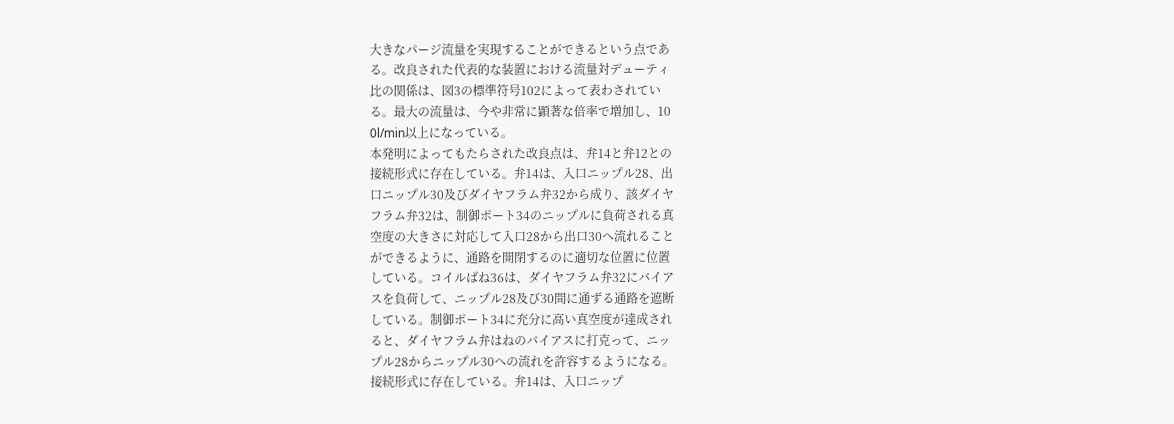大きなパージ流量を実現することができるという点であ
る。改良された代表的な装置における流量対デューティ
比の関係は、図3の標準符号102によって表わされてい
る。最大の流量は、今や非常に顕著な倍率で増加し、10
0l/min以上になっている。
本発明によってもたらされた改良点は、弁14と弁12との
接続形式に存在している。弁14は、入口ニップル28、出
口ニップル30及びダイヤフラム弁32から成り、該ダイヤ
フラム弁32は、制御ポート34のニップルに負荷される真
空度の大きさに対応して入口28から出口30へ流れること
ができるように、通路を開閉するのに適切な位置に位置
している。コイルばね36は、ダイヤフラム弁32にバイア
スを負荷して、ニップル28及び30間に通ずる通路を遮断
している。制御ポート34に充分に高い真空度が達成され
ると、ダイヤフラム弁はねのバイアスに打克って、ニッ
プル28からニップル30への流れを許容するようになる。
接続形式に存在している。弁14は、入口ニップ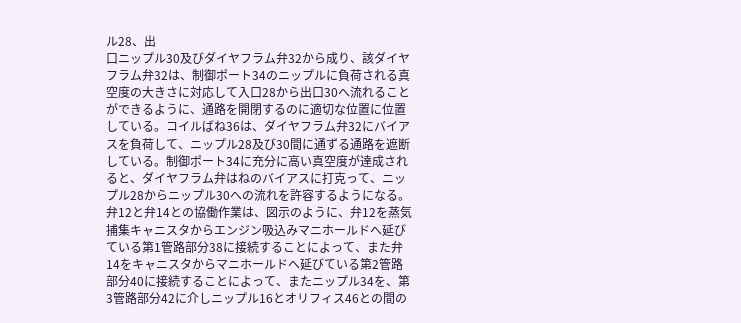ル28、出
口ニップル30及びダイヤフラム弁32から成り、該ダイヤ
フラム弁32は、制御ポート34のニップルに負荷される真
空度の大きさに対応して入口28から出口30へ流れること
ができるように、通路を開閉するのに適切な位置に位置
している。コイルばね36は、ダイヤフラム弁32にバイア
スを負荷して、ニップル28及び30間に通ずる通路を遮断
している。制御ポート34に充分に高い真空度が達成され
ると、ダイヤフラム弁はねのバイアスに打克って、ニッ
プル28からニップル30への流れを許容するようになる。
弁12と弁14との協働作業は、図示のように、弁12を蒸気
捕集キャニスタからエンジン吸込みマニホールドへ延び
ている第1管路部分38に接続することによって、また弁
14をキャニスタからマニホールドへ延びている第2管路
部分40に接続することによって、またニップル34を、第
3管路部分42に介しニップル16とオリフィス46との間の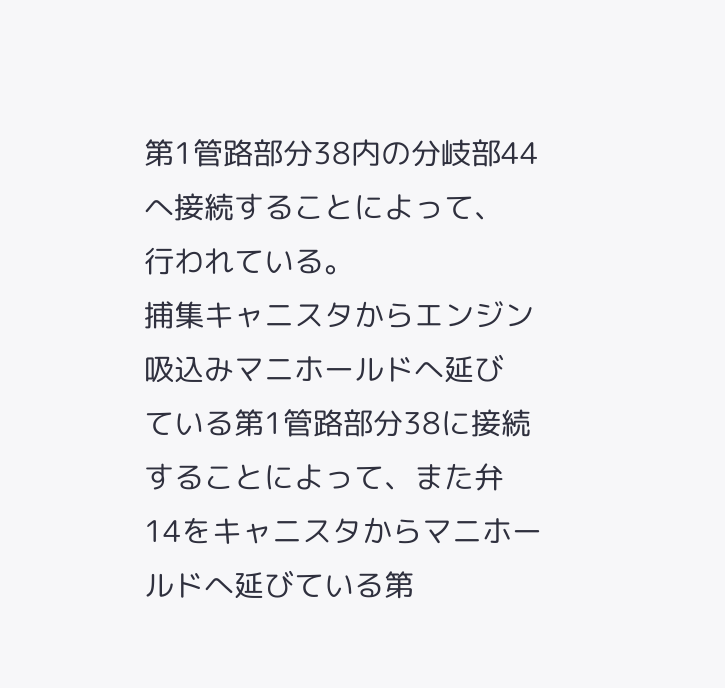第1管路部分38内の分岐部44へ接続することによって、
行われている。
捕集キャニスタからエンジン吸込みマニホールドへ延び
ている第1管路部分38に接続することによって、また弁
14をキャニスタからマニホールドへ延びている第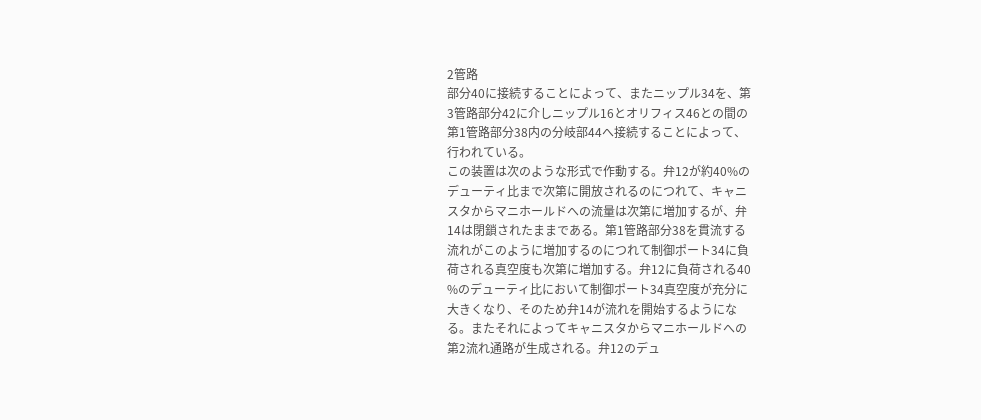2管路
部分40に接続することによって、またニップル34を、第
3管路部分42に介しニップル16とオリフィス46との間の
第1管路部分38内の分岐部44へ接続することによって、
行われている。
この装置は次のような形式で作動する。弁12が約40%の
デューティ比まで次第に開放されるのにつれて、キャニ
スタからマニホールドへの流量は次第に増加するが、弁
14は閉鎖されたままである。第1管路部分38を貫流する
流れがこのように増加するのにつれて制御ポート34に負
荷される真空度も次第に増加する。弁12に負荷される40
%のデューティ比において制御ポート34真空度が充分に
大きくなり、そのため弁14が流れを開始するようにな
る。またそれによってキャニスタからマニホールドへの
第2流れ通路が生成される。弁12のデュ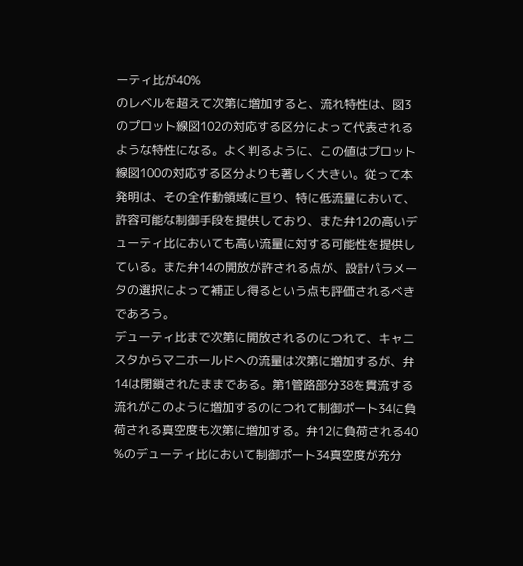ーティ比が40%
のレベルを超えて次第に増加すると、流れ特性は、図3
のプロット線図102の対応する区分によって代表される
ような特性になる。よく判るように、この値はプロット
線図100の対応する区分よりも著しく大きい。従って本
発明は、その全作動領域に亘り、特に低流量において、
許容可能な制御手段を提供しており、また弁12の高いデ
ューティ比においても高い流量に対する可能性を提供し
ている。また弁14の開放が許される点が、設計パラメー
タの選択によって補正し得るという点も評価されるべき
であろう。
デューティ比まで次第に開放されるのにつれて、キャニ
スタからマニホールドへの流量は次第に増加するが、弁
14は閉鎖されたままである。第1管路部分38を貫流する
流れがこのように増加するのにつれて制御ポート34に負
荷される真空度も次第に増加する。弁12に負荷される40
%のデューティ比において制御ポート34真空度が充分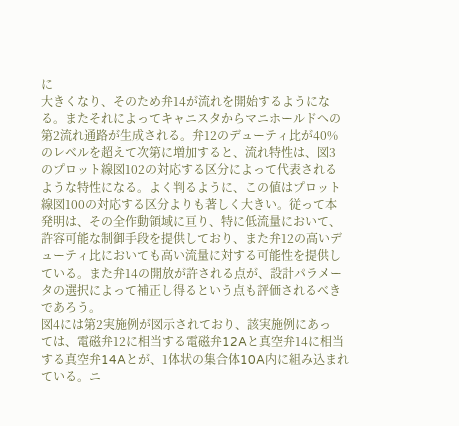に
大きくなり、そのため弁14が流れを開始するようにな
る。またそれによってキャニスタからマニホールドへの
第2流れ通路が生成される。弁12のデューティ比が40%
のレベルを超えて次第に増加すると、流れ特性は、図3
のプロット線図102の対応する区分によって代表される
ような特性になる。よく判るように、この値はプロット
線図100の対応する区分よりも著しく大きい。従って本
発明は、その全作動領域に亘り、特に低流量において、
許容可能な制御手段を提供しており、また弁12の高いデ
ューティ比においても高い流量に対する可能性を提供し
ている。また弁14の開放が許される点が、設計パラメー
タの選択によって補正し得るという点も評価されるべき
であろう。
図4には第2実施例が図示されており、該実施例にあっ
ては、電磁弁12に相当する電磁弁12Aと真空弁14に相当
する真空弁14Aとが、1体状の集合体10A内に組み込まれ
ている。ニ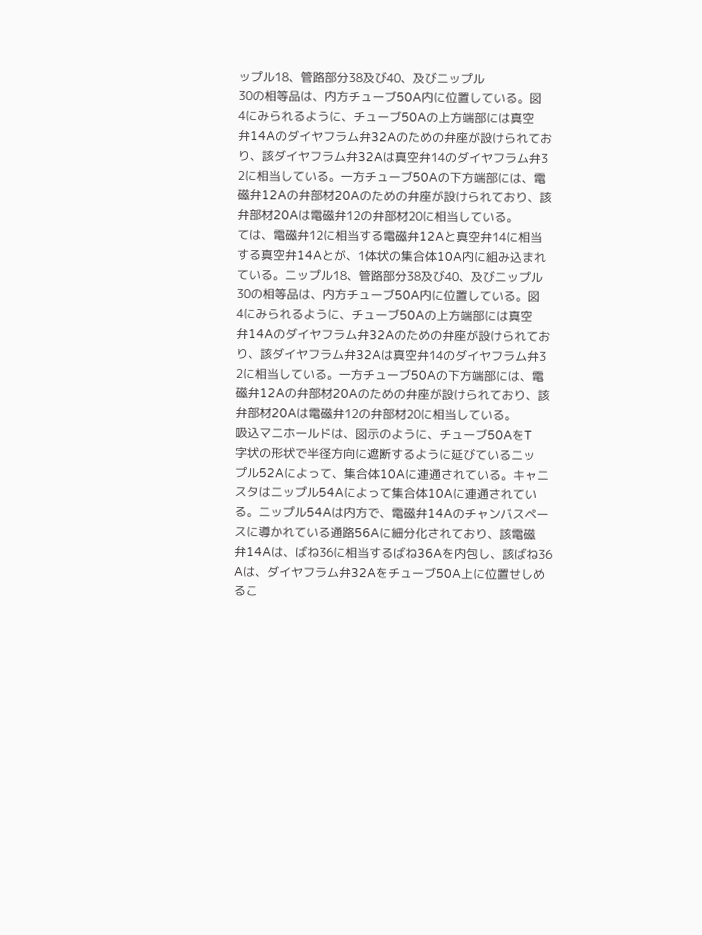ップル18、管路部分38及び40、及びニップル
30の相等品は、内方チューブ50A内に位置している。図
4にみられるように、チューブ50Aの上方端部には真空
弁14Aのダイヤフラム弁32Aのための弁座が設けられてお
り、該ダイヤフラム弁32Aは真空弁14のダイヤフラム弁3
2に相当している。一方チューブ50Aの下方端部には、電
磁弁12Aの弁部材20Aのための弁座が設けられており、該
弁部材20Aは電磁弁12の弁部材20に相当している。
ては、電磁弁12に相当する電磁弁12Aと真空弁14に相当
する真空弁14Aとが、1体状の集合体10A内に組み込まれ
ている。ニップル18、管路部分38及び40、及びニップル
30の相等品は、内方チューブ50A内に位置している。図
4にみられるように、チューブ50Aの上方端部には真空
弁14Aのダイヤフラム弁32Aのための弁座が設けられてお
り、該ダイヤフラム弁32Aは真空弁14のダイヤフラム弁3
2に相当している。一方チューブ50Aの下方端部には、電
磁弁12Aの弁部材20Aのための弁座が設けられており、該
弁部材20Aは電磁弁12の弁部材20に相当している。
吸込マニホールドは、図示のように、チューブ50AをT
字状の形状で半径方向に遮断するように延びているニッ
プル52Aによって、集合体10Aに連通されている。キャニ
スタはニップル54Aによって集合体10Aに連通されてい
る。ニップル54Aは内方で、電磁弁14Aのチャンバスペー
スに導かれている通路56Aに細分化されており、該電磁
弁14Aは、ばね36に相当するばね36Aを内包し、該ばね36
Aは、ダイヤフラム弁32Aをチューブ50A上に位置せしめ
るこ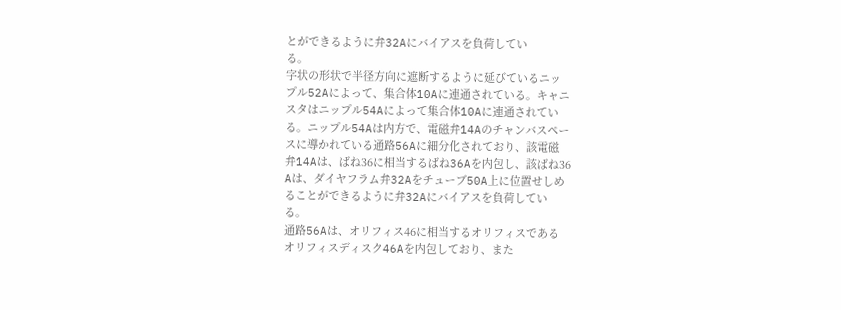とができるように弁32Aにバイアスを負荷してい
る。
字状の形状で半径方向に遮断するように延びているニッ
プル52Aによって、集合体10Aに連通されている。キャニ
スタはニップル54Aによって集合体10Aに連通されてい
る。ニップル54Aは内方で、電磁弁14Aのチャンバスペー
スに導かれている通路56Aに細分化されており、該電磁
弁14Aは、ばね36に相当するばね36Aを内包し、該ばね36
Aは、ダイヤフラム弁32Aをチューブ50A上に位置せしめ
ることができるように弁32Aにバイアスを負荷してい
る。
通路56Aは、オリフィス46に相当するオリフィスである
オリフィスディスク46Aを内包しており、また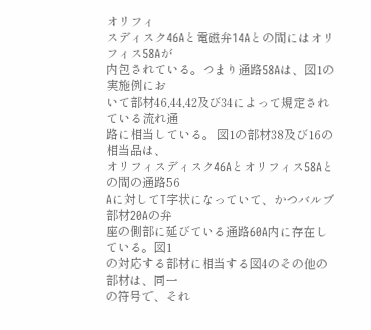オリフィ
スディスク46Aと電磁弁14Aとの間にはオリフィス58Aが
内包されている。つまり通路58Aは、図1の実施例にお
いて部材46,44,42及び34によって規定されている流れ通
路に相当している。 図1の部材38及び16の相当品は、
オリフィスディスク46Aとオリフィス58Aとの間の通路56
Aに対してT字状になっていて、かつバルブ部材20Aの弁
座の側部に延びている通路60A内に存在している。図1
の対応する部材に相当する図4のその他の部材は、同一
の符号で、それ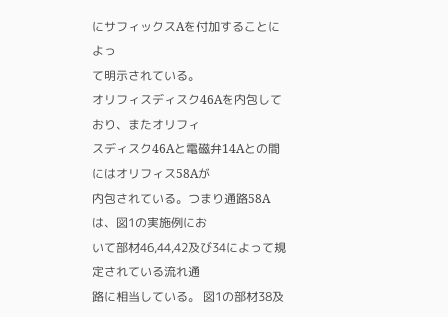にサフィックスAを付加することによっ
て明示されている。
オリフィスディスク46Aを内包しており、またオリフィ
スディスク46Aと電磁弁14Aとの間にはオリフィス58Aが
内包されている。つまり通路58Aは、図1の実施例にお
いて部材46,44,42及び34によって規定されている流れ通
路に相当している。 図1の部材38及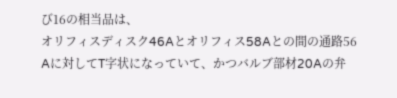び16の相当品は、
オリフィスディスク46Aとオリフィス58Aとの間の通路56
Aに対してT字状になっていて、かつバルブ部材20Aの弁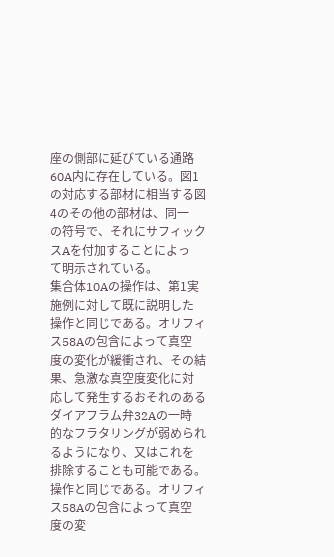座の側部に延びている通路60A内に存在している。図1
の対応する部材に相当する図4のその他の部材は、同一
の符号で、それにサフィックスAを付加することによっ
て明示されている。
集合体10Aの操作は、第1実施例に対して既に説明した
操作と同じである。オリフィス58Aの包含によって真空
度の変化が緩衝され、その結果、急激な真空度変化に対
応して発生するおそれのあるダイアフラム弁32Aの一時
的なフラタリングが弱められるようになり、又はこれを
排除することも可能である。
操作と同じである。オリフィス58Aの包含によって真空
度の変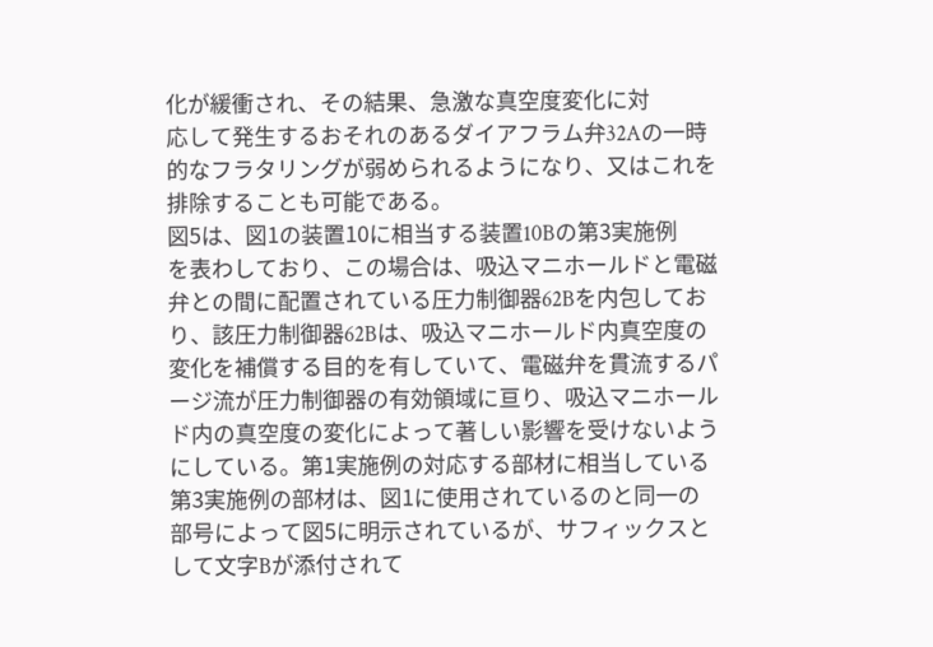化が緩衝され、その結果、急激な真空度変化に対
応して発生するおそれのあるダイアフラム弁32Aの一時
的なフラタリングが弱められるようになり、又はこれを
排除することも可能である。
図5は、図1の装置10に相当する装置10Bの第3実施例
を表わしており、この場合は、吸込マニホールドと電磁
弁との間に配置されている圧力制御器62Bを内包してお
り、該圧力制御器62Bは、吸込マニホールド内真空度の
変化を補償する目的を有していて、電磁弁を貫流するパ
ージ流が圧力制御器の有効領域に亘り、吸込マニホール
ド内の真空度の変化によって著しい影響を受けないよう
にしている。第1実施例の対応する部材に相当している
第3実施例の部材は、図1に使用されているのと同一の
部号によって図5に明示されているが、サフィックスと
して文字Bが添付されて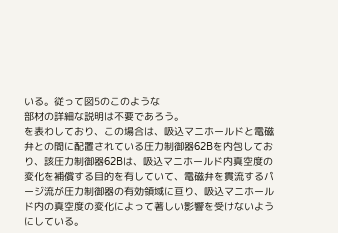いる。従って図5のこのような
部材の詳細な説明は不要であろう。
を表わしており、この場合は、吸込マニホールドと電磁
弁との間に配置されている圧力制御器62Bを内包してお
り、該圧力制御器62Bは、吸込マニホールド内真空度の
変化を補償する目的を有していて、電磁弁を貫流するパ
ージ流が圧力制御器の有効領域に亘り、吸込マニホール
ド内の真空度の変化によって著しい影響を受けないよう
にしている。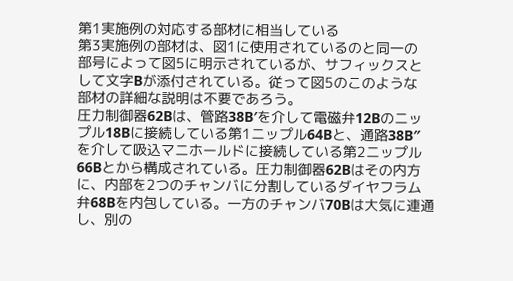第1実施例の対応する部材に相当している
第3実施例の部材は、図1に使用されているのと同一の
部号によって図5に明示されているが、サフィックスと
して文字Bが添付されている。従って図5のこのような
部材の詳細な説明は不要であろう。
圧力制御器62Bは、管路38B′を介して電磁弁12Bのニッ
プル18Bに接続している第1ニップル64Bと、通路38B″
を介して吸込マニホールドに接続している第2ニップル
66Bとから構成されている。圧力制御器62Bはその内方
に、内部を2つのチャンバに分割しているダイヤフラム
弁68Bを内包している。一方のチャンバ70Bは大気に連通
し、別の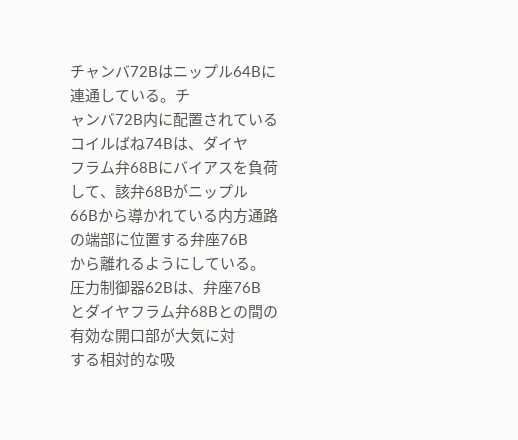チャンバ72Bはニップル64Bに連通している。チ
ャンバ72B内に配置されているコイルばね74Bは、ダイヤ
フラム弁68Bにバイアスを負荷して、該弁68Bがニップル
66Bから導かれている内方通路の端部に位置する弁座76B
から離れるようにしている。圧力制御器62Bは、弁座76B
とダイヤフラム弁68Bとの間の有効な開口部が大気に対
する相対的な吸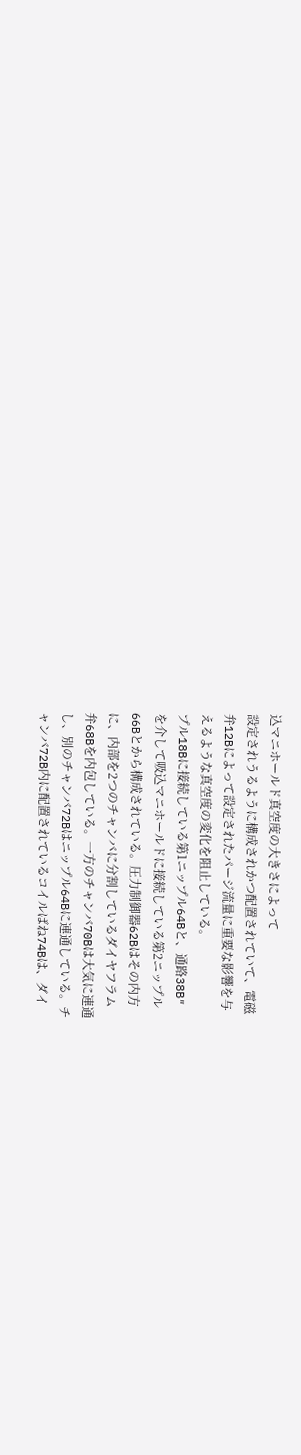込マニホールド真空度の大きさによって
設定されうるように構成されかつ配置されていて、電磁
弁12Bによって設定されたパージ流量に重要な影響を与
えるような真空度の変化を阻止している。
プル18Bに接続している第1ニップル64Bと、通路38B″
を介して吸込マニホールドに接続している第2ニップル
66Bとから構成されている。圧力制御器62Bはその内方
に、内部を2つのチャンバに分割しているダイヤフラム
弁68Bを内包している。一方のチャンバ70Bは大気に連通
し、別のチャンバ72Bはニップル64Bに連通している。チ
ャンバ72B内に配置されているコイルばね74Bは、ダイ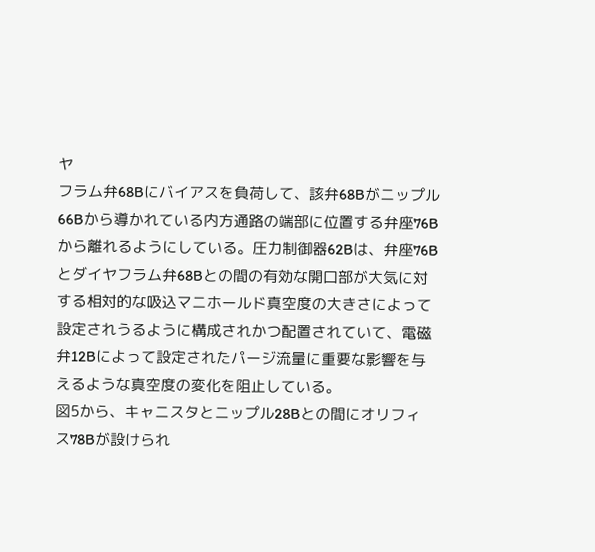ヤ
フラム弁68Bにバイアスを負荷して、該弁68Bがニップル
66Bから導かれている内方通路の端部に位置する弁座76B
から離れるようにしている。圧力制御器62Bは、弁座76B
とダイヤフラム弁68Bとの間の有効な開口部が大気に対
する相対的な吸込マニホールド真空度の大きさによって
設定されうるように構成されかつ配置されていて、電磁
弁12Bによって設定されたパージ流量に重要な影響を与
えるような真空度の変化を阻止している。
図5から、キャニスタとニップル28Bとの間にオリフィ
ス78Bが設けられ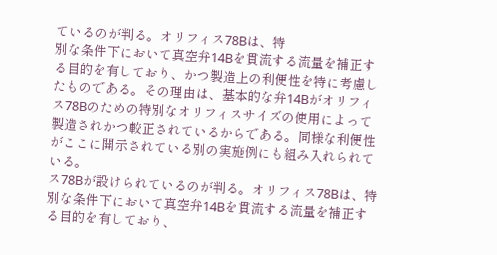ているのが判る。オリフィス78Bは、特
別な条件下において真空弁14Bを貫流する流量を補正す
る目的を有しており、かつ製造上の利便性を特に考慮し
たものである。その理由は、基本的な弁14Bがオリフィ
ス78Bのための特別なオリフィスサイズの使用によって
製造されかつ較正されているからである。同様な利便性
がここに開示されている別の実施例にも組み入れられて
いる。
ス78Bが設けられているのが判る。オリフィス78Bは、特
別な条件下において真空弁14Bを貫流する流量を補正す
る目的を有しており、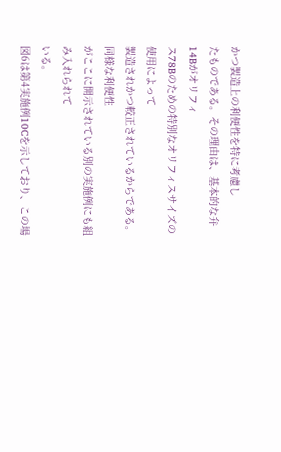かつ製造上の利便性を特に考慮し
たものである。その理由は、基本的な弁14Bがオリフィ
ス78Bのための特別なオリフィスサイズの使用によって
製造されかつ較正されているからである。同様な利便性
がここに開示されている別の実施例にも組み入れられて
いる。
図6は第4実施例10Cを示しており、この場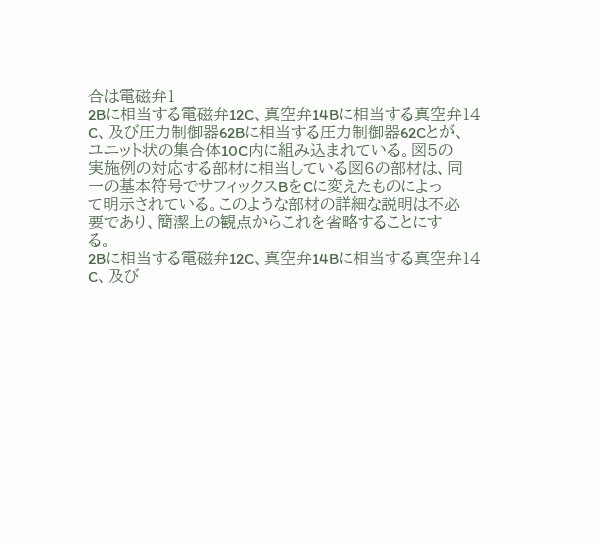合は電磁弁1
2Bに相当する電磁弁12C、真空弁14Bに相当する真空弁14
C、及び圧力制御器62Bに相当する圧力制御器62Cとが、
ユニット状の集合体10C内に組み込まれている。図5の
実施例の対応する部材に相当している図6の部材は、同
一の基本符号でサフィックスBをCに変えたものによっ
て明示されている。このような部材の詳細な説明は不必
要であり、簡潔上の観点からこれを省略することにす
る。
2Bに相当する電磁弁12C、真空弁14Bに相当する真空弁14
C、及び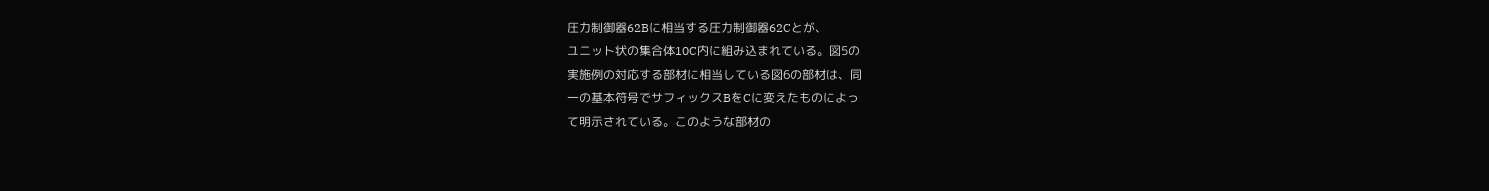圧力制御器62Bに相当する圧力制御器62Cとが、
ユニット状の集合体10C内に組み込まれている。図5の
実施例の対応する部材に相当している図6の部材は、同
一の基本符号でサフィックスBをCに変えたものによっ
て明示されている。このような部材の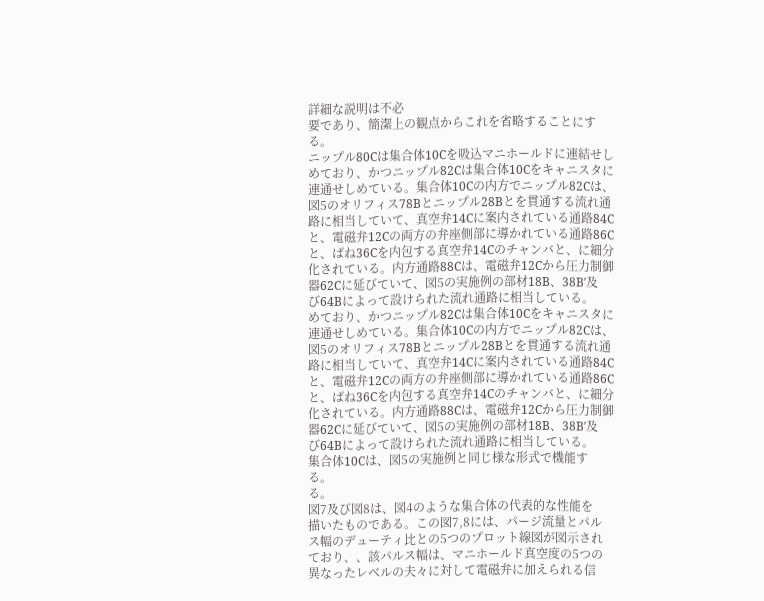詳細な説明は不必
要であり、簡潔上の観点からこれを省略することにす
る。
ニップル80Cは集合体10Cを吸込マニホールドに連結せし
めており、かつニップル82Cは集合体10Cをキャニスタに
連通せしめている。集合体10Cの内方でニップル82Cは、
図5のオリフィス78Bとニップル28Bとを貫通する流れ通
路に相当していて、真空弁14Cに案内されている通路84C
と、電磁弁12Cの両方の弁座側部に導かれている通路86C
と、ばね36Cを内包する真空弁14Cのチャンバと、に細分
化されている。内方通路88Cは、電磁弁12Cから圧力制御
器62Cに延びていて、図5の実施例の部材18B、38B′及
び64Bによって設けられた流れ通路に相当している。
めており、かつニップル82Cは集合体10Cをキャニスタに
連通せしめている。集合体10Cの内方でニップル82Cは、
図5のオリフィス78Bとニップル28Bとを貫通する流れ通
路に相当していて、真空弁14Cに案内されている通路84C
と、電磁弁12Cの両方の弁座側部に導かれている通路86C
と、ばね36Cを内包する真空弁14Cのチャンバと、に細分
化されている。内方通路88Cは、電磁弁12Cから圧力制御
器62Cに延びていて、図5の実施例の部材18B、38B′及
び64Bによって設けられた流れ通路に相当している。
集合体10Cは、図5の実施例と同じ様な形式で機能す
る。
る。
図7及び図8は、図4のような集合体の代表的な性能を
描いたものである。この図7,8には、パージ流量とパル
ス幅のデューティ比との5つのプロット線図が図示され
ており、、該パルス幅は、マニホールド真空度の5つの
異なったレベルの夫々に対して電磁弁に加えられる信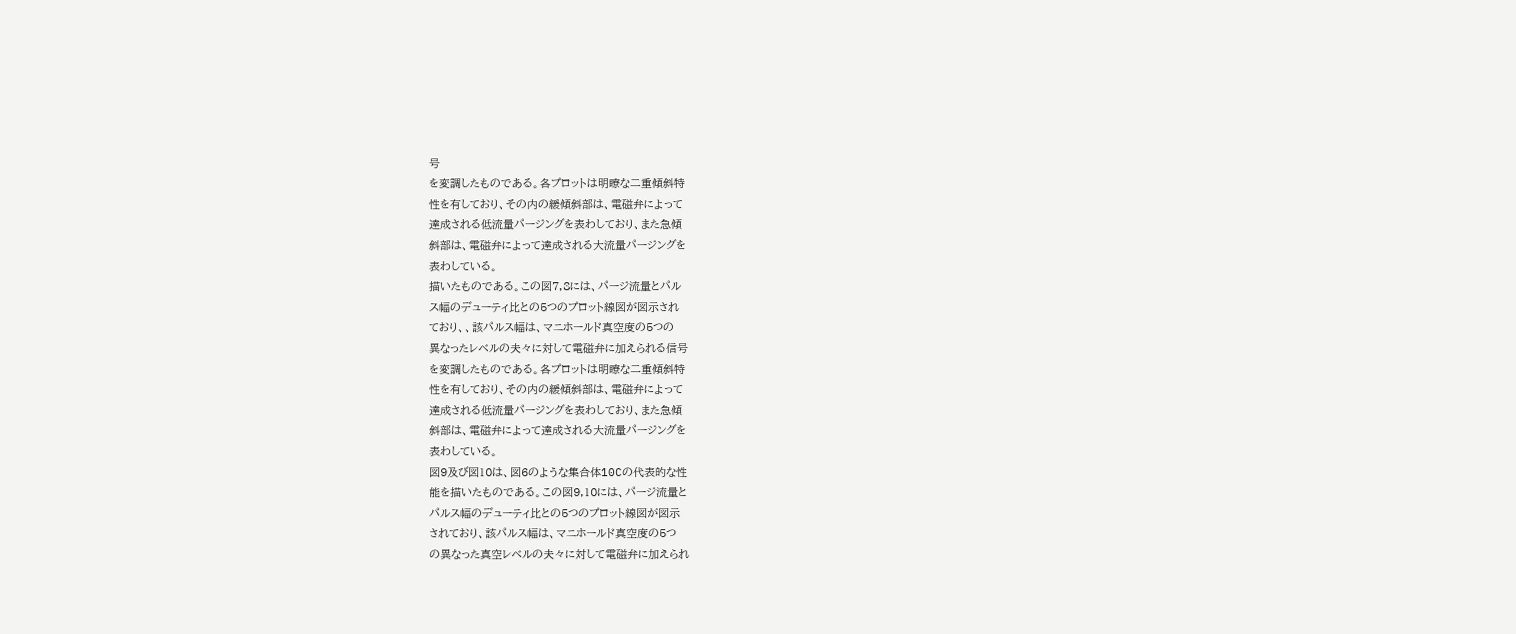号
を変調したものである。各プロットは明瞭な二重傾斜特
性を有しており、その内の緩傾斜部は、電磁弁によって
達成される低流量パージングを表わしており、また急傾
斜部は、電磁弁によって達成される大流量パージングを
表わしている。
描いたものである。この図7,8には、パージ流量とパル
ス幅のデューティ比との5つのプロット線図が図示され
ており、、該パルス幅は、マニホールド真空度の5つの
異なったレベルの夫々に対して電磁弁に加えられる信号
を変調したものである。各プロットは明瞭な二重傾斜特
性を有しており、その内の緩傾斜部は、電磁弁によって
達成される低流量パージングを表わしており、また急傾
斜部は、電磁弁によって達成される大流量パージングを
表わしている。
図9及び図10は、図6のような集合体10Cの代表的な性
能を描いたものである。この図9,10には、パージ流量と
パルス幅のデューティ比との5つのプロット線図が図示
されており、該パルス幅は、マニホールド真空度の5つ
の異なった真空レベルの夫々に対して電磁弁に加えられ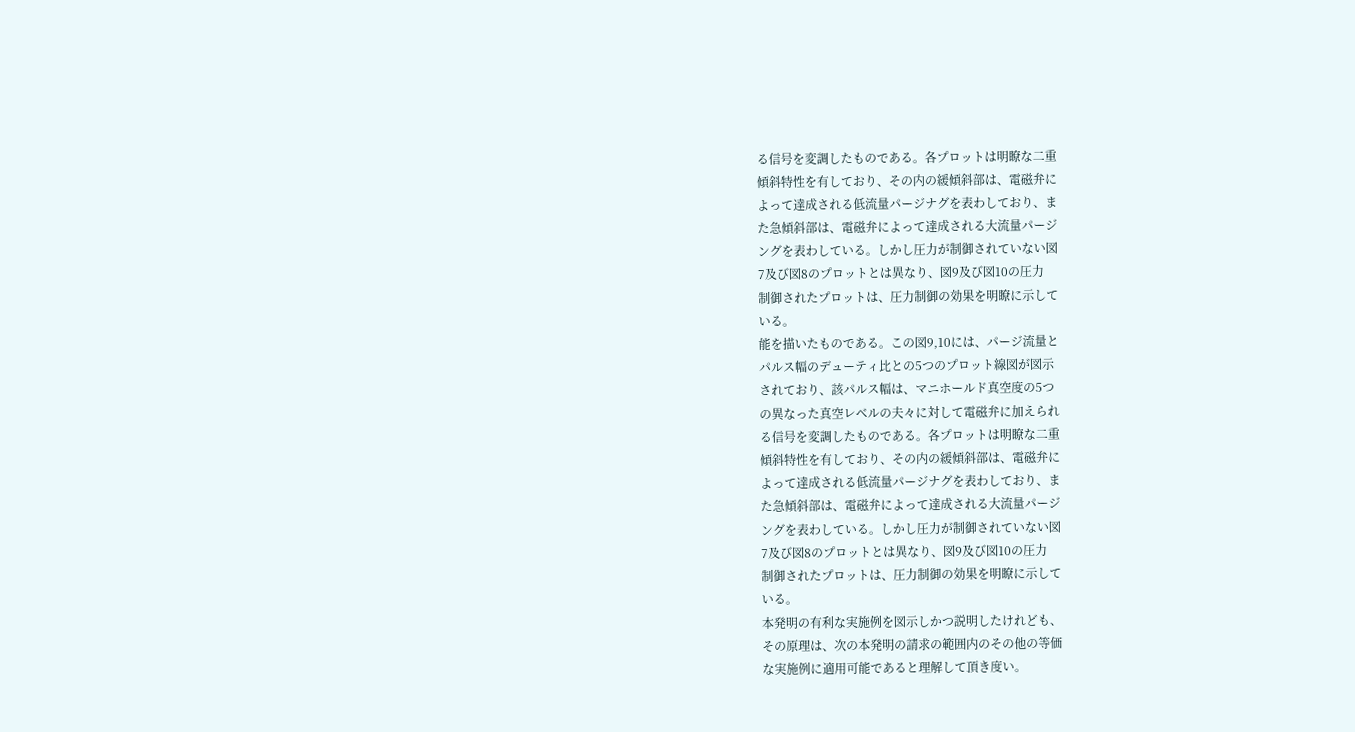る信号を変調したものである。各プロットは明瞭な二重
傾斜特性を有しており、その内の緩傾斜部は、電磁弁に
よって達成される低流量パージナグを表わしており、ま
た急傾斜部は、電磁弁によって達成される大流量パージ
ングを表わしている。しかし圧力が制御されていない図
7及び図8のプロットとは異なり、図9及び図10の圧力
制御されたプロットは、圧力制御の効果を明瞭に示して
いる。
能を描いたものである。この図9,10には、パージ流量と
パルス幅のデューティ比との5つのプロット線図が図示
されており、該パルス幅は、マニホールド真空度の5つ
の異なった真空レベルの夫々に対して電磁弁に加えられ
る信号を変調したものである。各プロットは明瞭な二重
傾斜特性を有しており、その内の緩傾斜部は、電磁弁に
よって達成される低流量パージナグを表わしており、ま
た急傾斜部は、電磁弁によって達成される大流量パージ
ングを表わしている。しかし圧力が制御されていない図
7及び図8のプロットとは異なり、図9及び図10の圧力
制御されたプロットは、圧力制御の効果を明瞭に示して
いる。
本発明の有利な実施例を図示しかつ説明したけれども、
その原理は、次の本発明の請求の範囲内のその他の等価
な実施例に適用可能であると理解して頂き度い。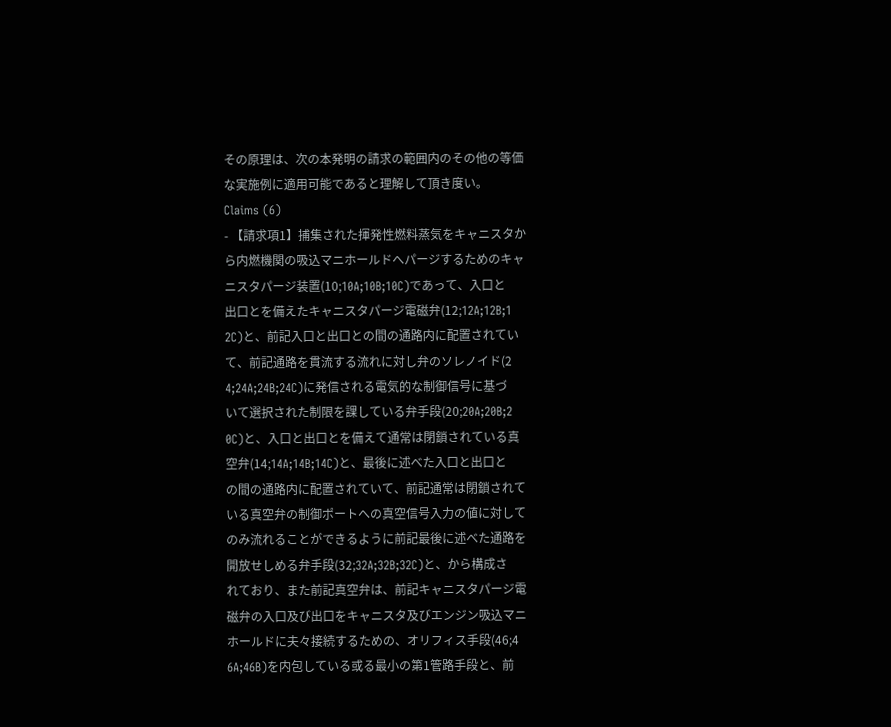その原理は、次の本発明の請求の範囲内のその他の等価
な実施例に適用可能であると理解して頂き度い。
Claims (6)
- 【請求項1】捕集された揮発性燃料蒸気をキャニスタか
ら内燃機関の吸込マニホールドへパージするためのキャ
ニスタパージ装置(10;10A;10B;10C)であって、入口と
出口とを備えたキャニスタパージ電磁弁(12;12A;12B;1
2C)と、前記入口と出口との間の通路内に配置されてい
て、前記通路を貫流する流れに対し弁のソレノイド(2
4;24A;24B;24C)に発信される電気的な制御信号に基づ
いて選択された制限を課している弁手段(20;20A;20B;2
0C)と、入口と出口とを備えて通常は閉鎖されている真
空弁(14;14A;14B;14C)と、最後に述べた入口と出口と
の間の通路内に配置されていて、前記通常は閉鎖されて
いる真空弁の制御ポートへの真空信号入力の値に対して
のみ流れることができるように前記最後に述べた通路を
開放せしめる弁手段(32;32A;32B;32C)と、から構成さ
れており、また前記真空弁は、前記キャニスタパージ電
磁弁の入口及び出口をキャニスタ及びエンジン吸込マニ
ホールドに夫々接続するための、オリフィス手段(46;4
6A;46B)を内包している或る最小の第1管路手段と、前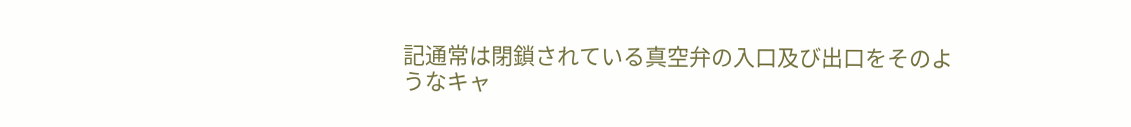記通常は閉鎖されている真空弁の入口及び出口をそのよ
うなキャ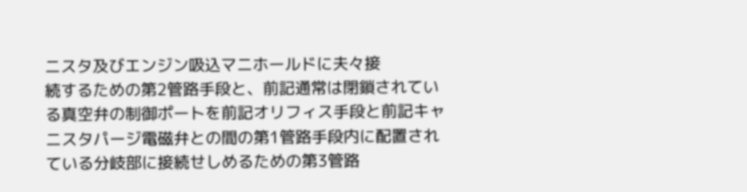ニスタ及びエンジン吸込マニホールドに夫々接
続するための第2管路手段と、前記通常は閉鎖されてい
る真空弁の制御ポートを前記オリフィス手段と前記キャ
ニスタパージ電磁弁との間の第1管路手段内に配置され
ている分岐部に接続せしめるための第3管路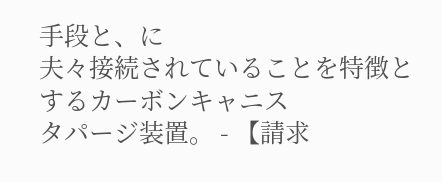手段と、に
夫々接続されていることを特徴とするカーボンキャニス
タパージ装置。 - 【請求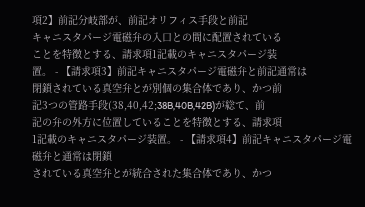項2】前記分岐部が、前記オリフィス手段と前記
キャニスタパージ電磁弁の入口との間に配置されている
ことを特徴とする、請求項1記載のキャニスタパージ装
置。 - 【請求項3】前記キャニスタパージ電磁弁と前記通常は
閉鎖されている真空弁とが別個の集合体であり、かつ前
記3つの管路手段(38,40,42;38B,40B,42B)が総て、前
記の弁の外方に位置していることを特徴とする、請求項
1記載のキャニスタパージ装置。 - 【請求項4】前記キャニスタパージ電磁弁と通常は閉鎖
されている真空弁とが統合された集合体であり、かつ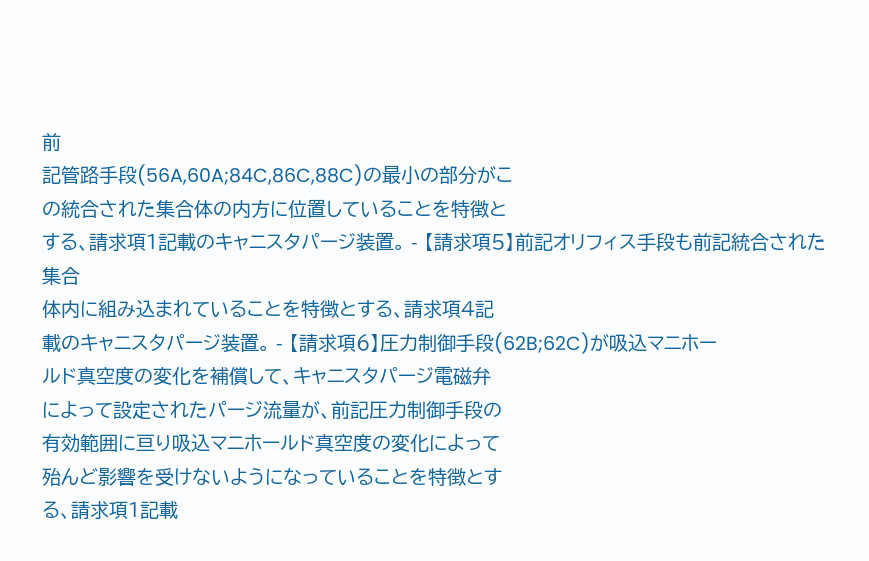前
記管路手段(56A,60A;84C,86C,88C)の最小の部分がこ
の統合された集合体の内方に位置していることを特徴と
する、請求項1記載のキャニスタパージ装置。 - 【請求項5】前記オリフィス手段も前記統合された集合
体内に組み込まれていることを特徴とする、請求項4記
載のキャニスタパージ装置。 - 【請求項6】圧力制御手段(62B;62C)が吸込マニホー
ルド真空度の変化を補償して、キャニスタパージ電磁弁
によって設定されたパージ流量が、前記圧力制御手段の
有効範囲に亘り吸込マニホールド真空度の変化によって
殆んど影響を受けないようになっていることを特徴とす
る、請求項1記載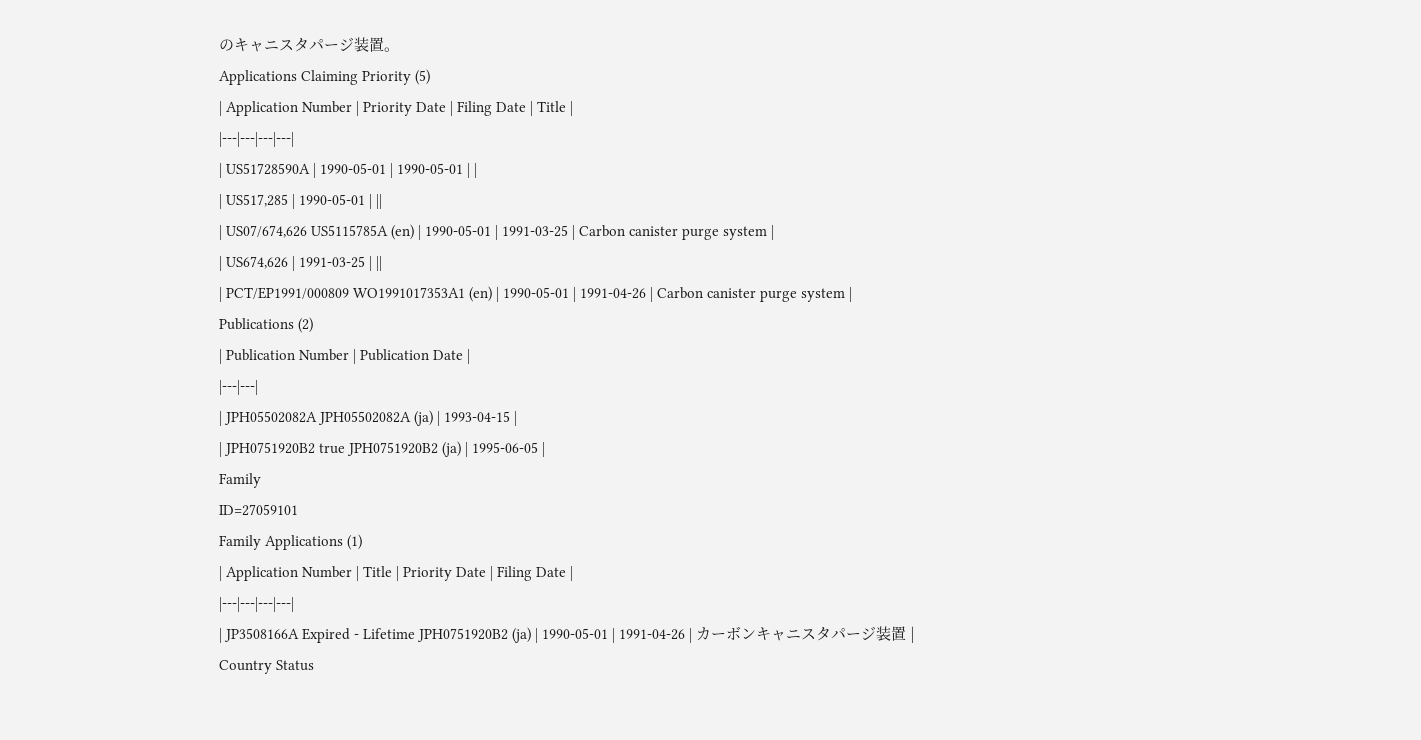のキャニスタパージ装置。
Applications Claiming Priority (5)
| Application Number | Priority Date | Filing Date | Title |
|---|---|---|---|
| US51728590A | 1990-05-01 | 1990-05-01 | |
| US517,285 | 1990-05-01 | ||
| US07/674,626 US5115785A (en) | 1990-05-01 | 1991-03-25 | Carbon canister purge system |
| US674,626 | 1991-03-25 | ||
| PCT/EP1991/000809 WO1991017353A1 (en) | 1990-05-01 | 1991-04-26 | Carbon canister purge system |
Publications (2)
| Publication Number | Publication Date |
|---|---|
| JPH05502082A JPH05502082A (ja) | 1993-04-15 |
| JPH0751920B2 true JPH0751920B2 (ja) | 1995-06-05 |
Family
ID=27059101
Family Applications (1)
| Application Number | Title | Priority Date | Filing Date |
|---|---|---|---|
| JP3508166A Expired - Lifetime JPH0751920B2 (ja) | 1990-05-01 | 1991-04-26 | カーボンキャニスタパージ装置 |
Country Status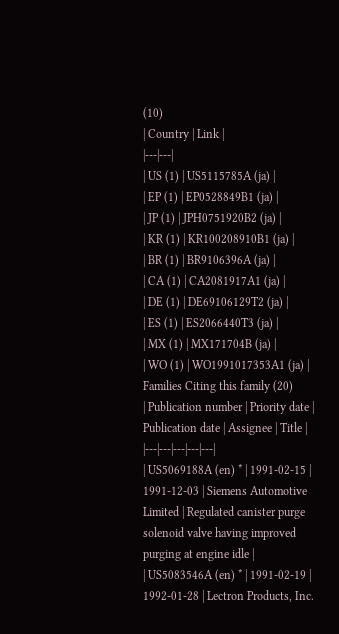(10)
| Country | Link |
|---|---|
| US (1) | US5115785A (ja) |
| EP (1) | EP0528849B1 (ja) |
| JP (1) | JPH0751920B2 (ja) |
| KR (1) | KR100208910B1 (ja) |
| BR (1) | BR9106396A (ja) |
| CA (1) | CA2081917A1 (ja) |
| DE (1) | DE69106129T2 (ja) |
| ES (1) | ES2066440T3 (ja) |
| MX (1) | MX171704B (ja) |
| WO (1) | WO1991017353A1 (ja) |
Families Citing this family (20)
| Publication number | Priority date | Publication date | Assignee | Title |
|---|---|---|---|---|
| US5069188A (en) * | 1991-02-15 | 1991-12-03 | Siemens Automotive Limited | Regulated canister purge solenoid valve having improved purging at engine idle |
| US5083546A (en) * | 1991-02-19 | 1992-01-28 | Lectron Products, Inc.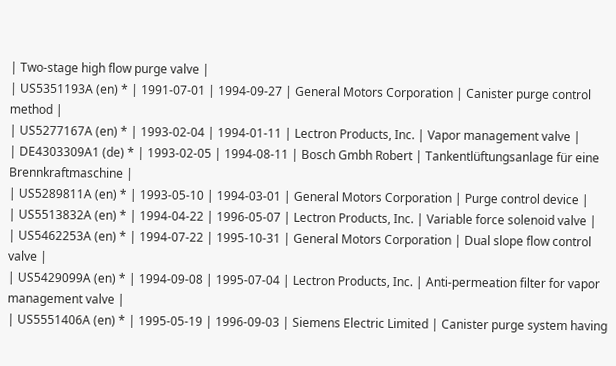| Two-stage high flow purge valve |
| US5351193A (en) * | 1991-07-01 | 1994-09-27 | General Motors Corporation | Canister purge control method |
| US5277167A (en) * | 1993-02-04 | 1994-01-11 | Lectron Products, Inc. | Vapor management valve |
| DE4303309A1 (de) * | 1993-02-05 | 1994-08-11 | Bosch Gmbh Robert | Tankentlüftungsanlage für eine Brennkraftmaschine |
| US5289811A (en) * | 1993-05-10 | 1994-03-01 | General Motors Corporation | Purge control device |
| US5513832A (en) * | 1994-04-22 | 1996-05-07 | Lectron Products, Inc. | Variable force solenoid valve |
| US5462253A (en) * | 1994-07-22 | 1995-10-31 | General Motors Corporation | Dual slope flow control valve |
| US5429099A (en) * | 1994-09-08 | 1995-07-04 | Lectron Products, Inc. | Anti-permeation filter for vapor management valve |
| US5551406A (en) * | 1995-05-19 | 1996-09-03 | Siemens Electric Limited | Canister purge system having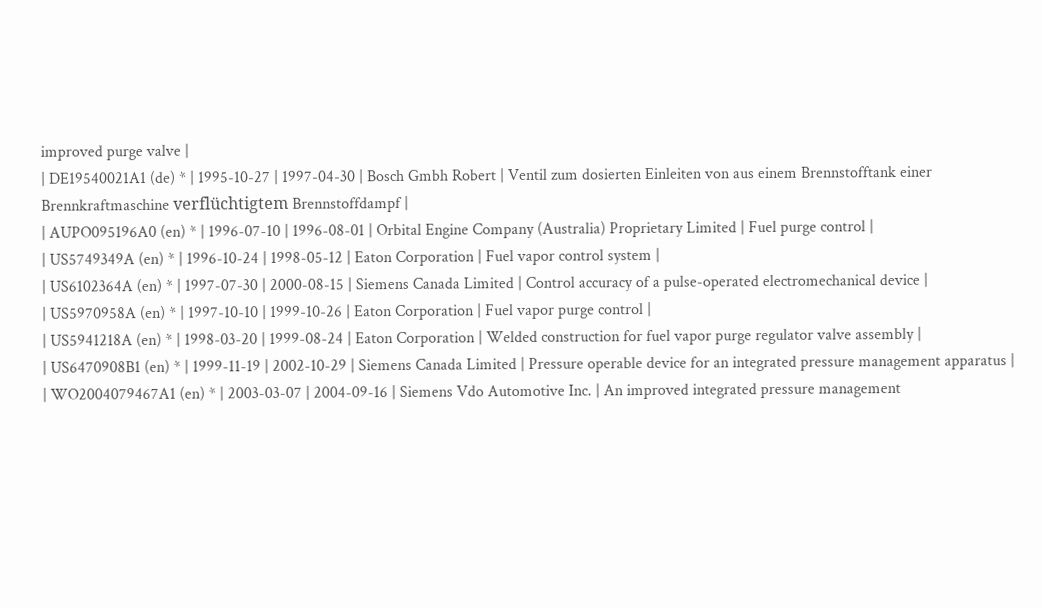improved purge valve |
| DE19540021A1 (de) * | 1995-10-27 | 1997-04-30 | Bosch Gmbh Robert | Ventil zum dosierten Einleiten von aus einem Brennstofftank einer Brennkraftmaschine verflüchtigtem Brennstoffdampf |
| AUPO095196A0 (en) * | 1996-07-10 | 1996-08-01 | Orbital Engine Company (Australia) Proprietary Limited | Fuel purge control |
| US5749349A (en) * | 1996-10-24 | 1998-05-12 | Eaton Corporation | Fuel vapor control system |
| US6102364A (en) * | 1997-07-30 | 2000-08-15 | Siemens Canada Limited | Control accuracy of a pulse-operated electromechanical device |
| US5970958A (en) * | 1997-10-10 | 1999-10-26 | Eaton Corporation | Fuel vapor purge control |
| US5941218A (en) * | 1998-03-20 | 1999-08-24 | Eaton Corporation | Welded construction for fuel vapor purge regulator valve assembly |
| US6470908B1 (en) * | 1999-11-19 | 2002-10-29 | Siemens Canada Limited | Pressure operable device for an integrated pressure management apparatus |
| WO2004079467A1 (en) * | 2003-03-07 | 2004-09-16 | Siemens Vdo Automotive Inc. | An improved integrated pressure management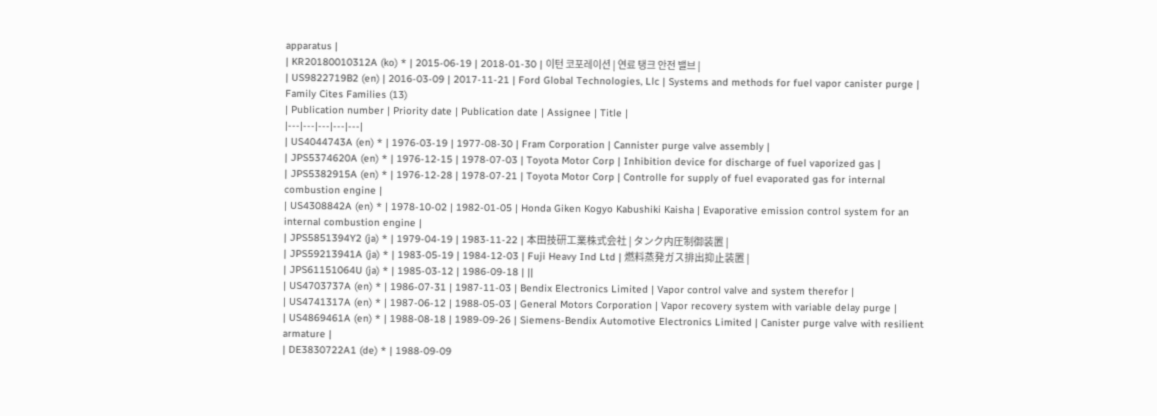apparatus |
| KR20180010312A (ko) * | 2015-06-19 | 2018-01-30 | 이턴 코포레이션 | 연료 탱크 안전 밸브 |
| US9822719B2 (en) | 2016-03-09 | 2017-11-21 | Ford Global Technologies, Llc | Systems and methods for fuel vapor canister purge |
Family Cites Families (13)
| Publication number | Priority date | Publication date | Assignee | Title |
|---|---|---|---|---|
| US4044743A (en) * | 1976-03-19 | 1977-08-30 | Fram Corporation | Cannister purge valve assembly |
| JPS5374620A (en) * | 1976-12-15 | 1978-07-03 | Toyota Motor Corp | Inhibition device for discharge of fuel vaporized gas |
| JPS5382915A (en) * | 1976-12-28 | 1978-07-21 | Toyota Motor Corp | Controlle for supply of fuel evaporated gas for internal combustion engine |
| US4308842A (en) * | 1978-10-02 | 1982-01-05 | Honda Giken Kogyo Kabushiki Kaisha | Evaporative emission control system for an internal combustion engine |
| JPS5851394Y2 (ja) * | 1979-04-19 | 1983-11-22 | 本田技研工業株式会社 | タンク内圧制御装置 |
| JPS59213941A (ja) * | 1983-05-19 | 1984-12-03 | Fuji Heavy Ind Ltd | 燃料蒸発ガス排出抑止装置 |
| JPS61151064U (ja) * | 1985-03-12 | 1986-09-18 | ||
| US4703737A (en) * | 1986-07-31 | 1987-11-03 | Bendix Electronics Limited | Vapor control valve and system therefor |
| US4741317A (en) * | 1987-06-12 | 1988-05-03 | General Motors Corporation | Vapor recovery system with variable delay purge |
| US4869461A (en) * | 1988-08-18 | 1989-09-26 | Siemens-Bendix Automotive Electronics Limited | Canister purge valve with resilient armature |
| DE3830722A1 (de) * | 1988-09-09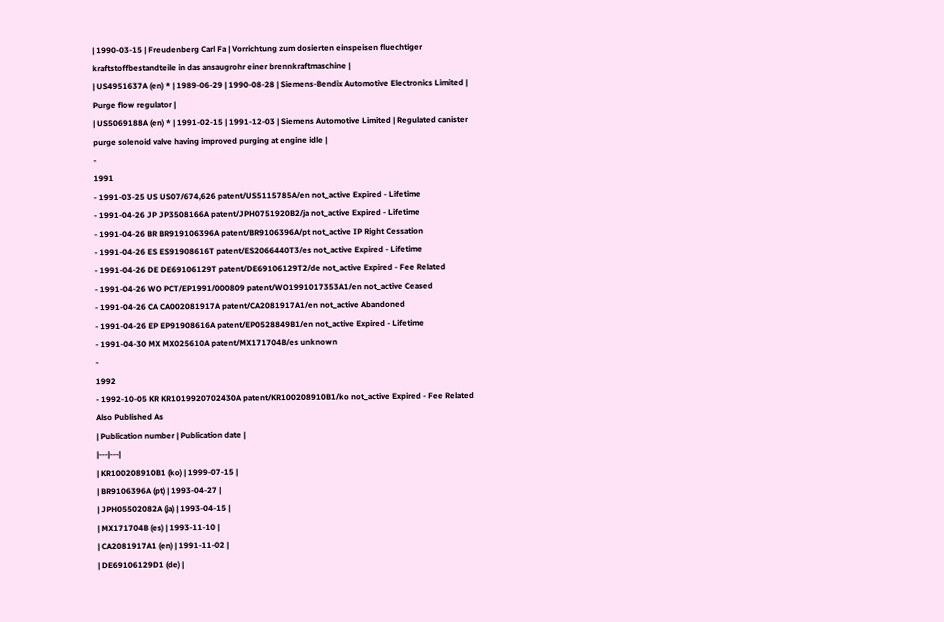| 1990-03-15 | Freudenberg Carl Fa | Vorrichtung zum dosierten einspeisen fluechtiger kraftstoffbestandteile in das ansaugrohr einer brennkraftmaschine |
| US4951637A (en) * | 1989-06-29 | 1990-08-28 | Siemens-Bendix Automotive Electronics Limited | Purge flow regulator |
| US5069188A (en) * | 1991-02-15 | 1991-12-03 | Siemens Automotive Limited | Regulated canister purge solenoid valve having improved purging at engine idle |
-
1991
- 1991-03-25 US US07/674,626 patent/US5115785A/en not_active Expired - Lifetime
- 1991-04-26 JP JP3508166A patent/JPH0751920B2/ja not_active Expired - Lifetime
- 1991-04-26 BR BR919106396A patent/BR9106396A/pt not_active IP Right Cessation
- 1991-04-26 ES ES91908616T patent/ES2066440T3/es not_active Expired - Lifetime
- 1991-04-26 DE DE69106129T patent/DE69106129T2/de not_active Expired - Fee Related
- 1991-04-26 WO PCT/EP1991/000809 patent/WO1991017353A1/en not_active Ceased
- 1991-04-26 CA CA002081917A patent/CA2081917A1/en not_active Abandoned
- 1991-04-26 EP EP91908616A patent/EP0528849B1/en not_active Expired - Lifetime
- 1991-04-30 MX MX025610A patent/MX171704B/es unknown
-
1992
- 1992-10-05 KR KR1019920702430A patent/KR100208910B1/ko not_active Expired - Fee Related
Also Published As
| Publication number | Publication date |
|---|---|
| KR100208910B1 (ko) | 1999-07-15 |
| BR9106396A (pt) | 1993-04-27 |
| JPH05502082A (ja) | 1993-04-15 |
| MX171704B (es) | 1993-11-10 |
| CA2081917A1 (en) | 1991-11-02 |
| DE69106129D1 (de) |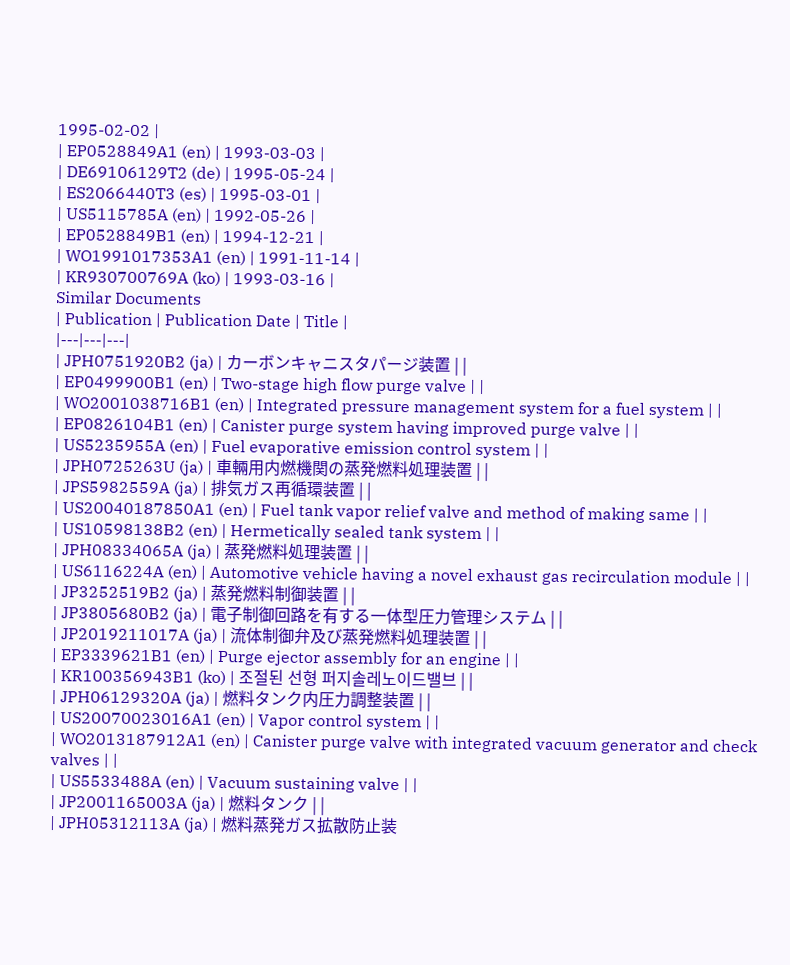1995-02-02 |
| EP0528849A1 (en) | 1993-03-03 |
| DE69106129T2 (de) | 1995-05-24 |
| ES2066440T3 (es) | 1995-03-01 |
| US5115785A (en) | 1992-05-26 |
| EP0528849B1 (en) | 1994-12-21 |
| WO1991017353A1 (en) | 1991-11-14 |
| KR930700769A (ko) | 1993-03-16 |
Similar Documents
| Publication | Publication Date | Title |
|---|---|---|
| JPH0751920B2 (ja) | カーボンキャニスタパージ装置 | |
| EP0499900B1 (en) | Two-stage high flow purge valve | |
| WO2001038716B1 (en) | Integrated pressure management system for a fuel system | |
| EP0826104B1 (en) | Canister purge system having improved purge valve | |
| US5235955A (en) | Fuel evaporative emission control system | |
| JPH0725263U (ja) | 車輛用内燃機関の蒸発燃料処理装置 | |
| JPS5982559A (ja) | 排気ガス再循環装置 | |
| US20040187850A1 (en) | Fuel tank vapor relief valve and method of making same | |
| US10598138B2 (en) | Hermetically sealed tank system | |
| JPH08334065A (ja) | 蒸発燃料処理装置 | |
| US6116224A (en) | Automotive vehicle having a novel exhaust gas recirculation module | |
| JP3252519B2 (ja) | 蒸発燃料制御装置 | |
| JP3805680B2 (ja) | 電子制御回路を有する一体型圧力管理システム | |
| JP2019211017A (ja) | 流体制御弁及び蒸発燃料処理装置 | |
| EP3339621B1 (en) | Purge ejector assembly for an engine | |
| KR100356943B1 (ko) | 조절된 선형 퍼지솔레노이드밸브 | |
| JPH06129320A (ja) | 燃料タンク内圧力調整装置 | |
| US20070023016A1 (en) | Vapor control system | |
| WO2013187912A1 (en) | Canister purge valve with integrated vacuum generator and check valves | |
| US5533488A (en) | Vacuum sustaining valve | |
| JP2001165003A (ja) | 燃料タンク | |
| JPH05312113A (ja) | 燃料蒸発ガス拡散防止装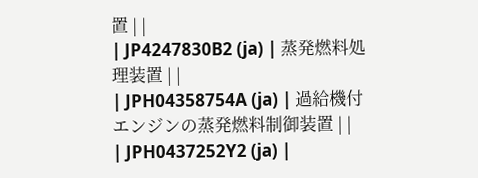置 | |
| JP4247830B2 (ja) | 蒸発燃料処理装置 | |
| JPH04358754A (ja) | 過給機付エンジンの蒸発燃料制御装置 | |
| JPH0437252Y2 (ja) |